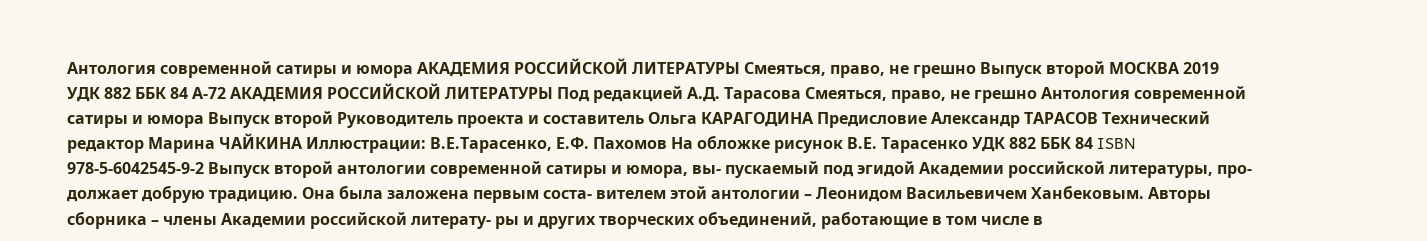Антология современной сатиры и юмора АКАДЕМИЯ РОССИЙСКОЙ ЛИТЕРАТУРЫ Смеяться, право, не грешно Выпуск второй МОСКВА 2019
УДК 882 ББК 84 А-72 АКАДЕМИЯ РОССИЙСКОЙ ЛИТЕРАТУРЫ Под редакцией А.Д. Тарасова Смеяться, право, не грешно Антология современной сатиры и юмора Выпуск второй Руководитель проекта и составитель Ольга КАРАГОДИНА Предисловие Александр ТАРАСОВ Технический редактор Марина ЧАЙКИНА Иллюстрации: В.Е.Тарасенко, Е.Ф. Пахомов На обложке рисунок В.Е. Тарасенко УДК 882 ББК 84 ISBN 978-5-6042545-9-2 Выпуск второй антологии современной сатиры и юмора, вы- пускаемый под эгидой Академии российской литературы, про- должает добрую традицию. Она была заложена первым соста- вителем этой антологии – Леонидом Васильевичем Ханбековым. Авторы сборника – члены Академии российской литерату- ры и других творческих объединений, работающие в том числе в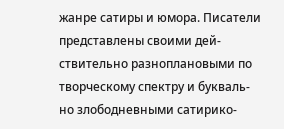жанре сатиры и юмора. Писатели представлены своими дей- ствительно разноплановыми по творческому спектру и букваль- но злободневными сатирико-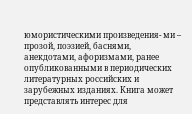юмористическими произведения- ми – прозой, поэзией, баснями, анекдотами, афоризмами, ранее опубликованными в периодических литературных российских и зарубежных изданиях. Книга может представлять интерес для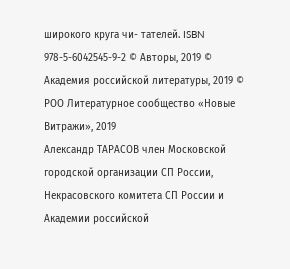широкого круга чи- тателей. ISBN 978-5-6042545-9-2 © Авторы, 2019 © Академия российской литературы, 2019 © РОО Литературное сообщество «Новые Витражи», 2019
Александр ТАРАСОВ член Московской городской организации СП России, Некрасовского комитета СП России и Академии российской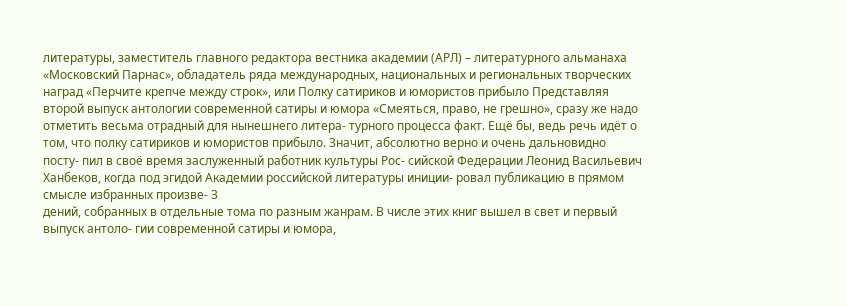литературы, заместитель главного редактора вестника академии (АРЛ) – литературного альманаха «Московский Парнас», обладатель ряда международных, национальных и региональных творческих наград «Перчите крепче между строк», или Полку сатириков и юмористов прибыло Представляя второй выпуск антологии современной сатиры и юмора «Смеяться, право, не грешно», сразу же надо отметить весьма отрадный для нынешнего литера- турного процесса факт. Ещё бы, ведь речь идёт о том, что полку сатириков и юмористов прибыло. Значит, абсолютно верно и очень дальновидно посту- пил в своё время заслуженный работник культуры Рос- сийской Федерации Леонид Васильевич Ханбеков, когда под эгидой Академии российской литературы иниции- ровал публикацию в прямом смысле избранных произве- 3
дений, собранных в отдельные тома по разным жанрам. В числе этих книг вышел в свет и первый выпуск антоло- гии современной сатиры и юмора,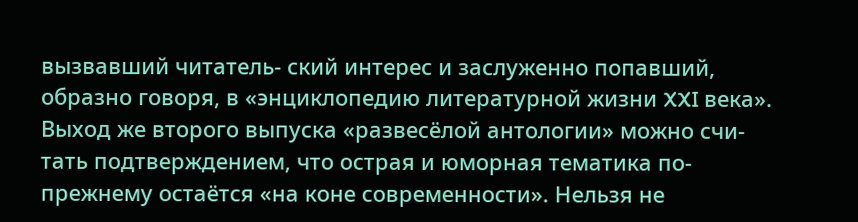вызвавший читатель- ский интерес и заслуженно попавший, образно говоря, в «энциклопедию литературной жизни XXI века». Выход же второго выпуска «развесёлой антологии» можно счи- тать подтверждением, что острая и юморная тематика по-прежнему остаётся «на коне современности». Нельзя не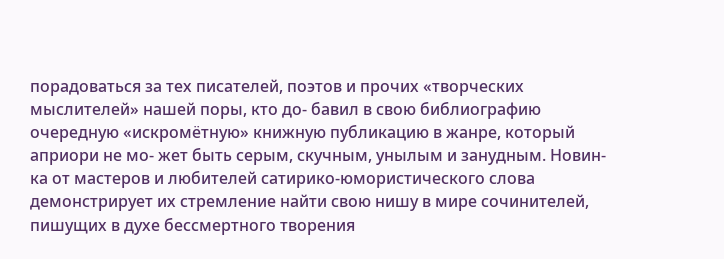порадоваться за тех писателей, поэтов и прочих «творческих мыслителей» нашей поры, кто до- бавил в свою библиографию очередную «искромётную» книжную публикацию в жанре, который априори не мо- жет быть серым, скучным, унылым и занудным. Новин- ка от мастеров и любителей сатирико-юмористического слова демонстрирует их стремление найти свою нишу в мире сочинителей, пишущих в духе бессмертного творения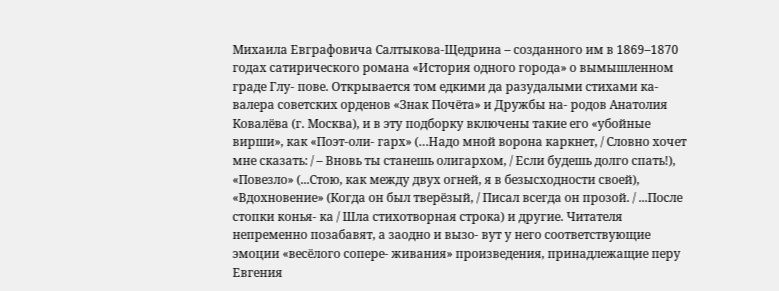Михаила Евграфовича Салтыкова-Щедрина – созданного им в 1869–1870 годах сатирического романа «История одного города» о вымышленном граде Глу- пове. Открывается том едкими да разудалыми стихами ка- валера советских орденов «Знак Почёта» и Дружбы на- родов Анатолия Ковалёва (г. Москва), и в эту подборку включены такие его «убойные вирши», как «Поэт-оли- гарх» (…Надо мной ворона каркнет, / Словно хочет мне сказать: / – Вновь ты станешь олигархом, / Если будешь долго спать!), «Повезло» (...Стою, как между двух огней, я в безысходности своей), «Вдохновение» (Когда он был тверёзый, / Писал всегда он прозой. / ...После стопки конья- ка / Шла стихотворная строка) и другие. Читателя непременно позабавят, а заодно и вызо- вут у него соответствующие эмоции «весёлого сопере- живания» произведения, принадлежащие перу Евгения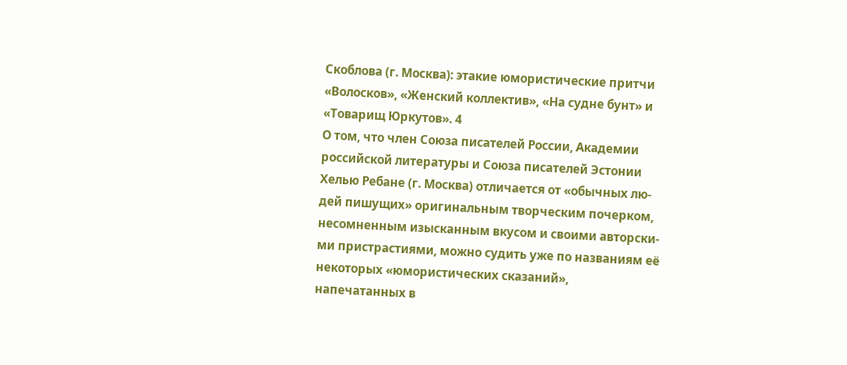Скоблова (г. Москва): этакие юмористические притчи «Волосков», «Женский коллектив», «На судне бунт» и «Товарищ Юркутов». 4
О том, что член Союза писателей России, Академии российской литературы и Союза писателей Эстонии Хелью Ребане (г. Москва) отличается от «обычных лю- дей пишущих» оригинальным творческим почерком, несомненным изысканным вкусом и своими авторски- ми пристрастиями, можно судить уже по названиям её некоторых «юмористических сказаний», напечатанных в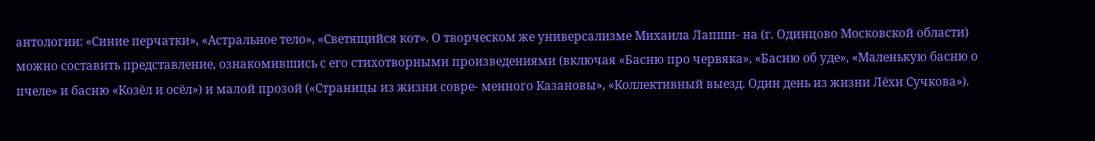антологии: «Синие перчатки», «Астральное тело», «Светящийся кот». О творческом же универсализме Михаила Лапши- на (г. Одинцово Московской области) можно составить представление, ознакомившись с его стихотворными произведениями (включая «Басню про червяка», «Басню об уде», «Маленькую басню о пчеле» и басню «Козёл и осёл») и малой прозой («Страницы из жизни совре- менного Казановы», «Коллективный выезд. Один день из жизни Лёхи Сучкова»).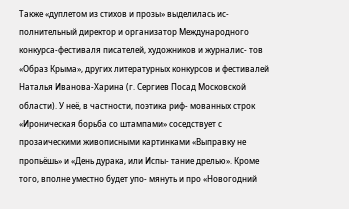Также «дуплетом из стихов и прозы» выделилась ис- полнительный директор и организатор Международного конкурса-фестиваля писателей, художников и журналис- тов «Образ Крыма», других литературных конкурсов и фестивалей Наталья Иванова-Харина (г. Сергиев Посад Московской области). У неё, в частности, поэтика риф- мованных строк «Ироническая борьба со штампами» соседствует с прозаическими живописными картинками «Выправку не пропьёшь» и «День дурака, или Испы- тание дрелью». Кроме того, вполне уместно будет упо- мянуть и про «Новогодний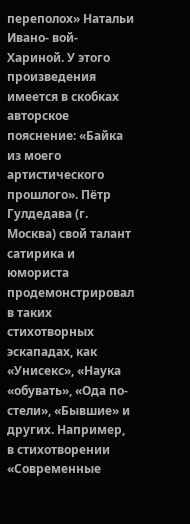переполох» Натальи Ивано- вой-Хариной. У этого произведения имеется в скобках авторское пояснение: «Байка из моего артистического прошлого». Пётр Гулдедава (г. Москва) свой талант сатирика и юмориста продемонстрировал в таких стихотворных эскападах, как «Унисекс», «Наука «обувать», «Ода по- стели», «Бывшие» и других. Например, в стихотворении «Современные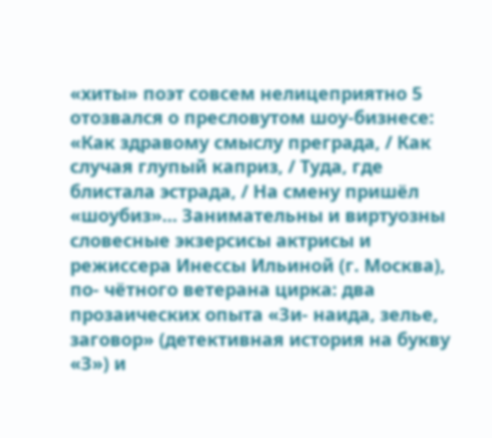«хиты» поэт совсем нелицеприятно 5
отозвался о пресловутом шоу-бизнесе: «Как здравому смыслу преграда, / Как случая глупый каприз, / Туда, где блистала эстрада, / На смену пришёл «шоубиз»… Занимательны и виртуозны словесные экзерсисы актрисы и режиссера Инессы Ильиной (г. Москва), по- чётного ветерана цирка: два прозаических опыта «Зи- наида, зелье, заговор» (детективная история на букву «З») и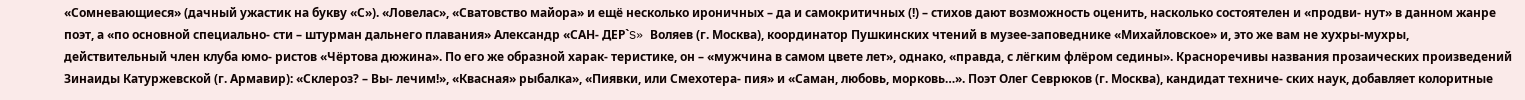«Сомневающиеся» (дачный ужастик на букву «С»). «Ловелас», «Сватовство майора» и ещё несколько ироничных – да и самокритичных (!) – стихов дают возможность оценить, насколько состоятелен и «продви- нут» в данном жанре поэт, а «по основной специально- сти – штурман дальнего плавания» Александр «САН- ДЕР`S» Воляев (г. Москва), координатор Пушкинских чтений в музее-заповеднике «Михайловское» и, это же вам не хухры-мухры, действительный член клуба юмо- ристов «Чёртова дюжина». По его же образной харак- теристике, он – «мужчина в самом цвете лет», однако, «правда, с лёгким флёром седины». Красноречивы названия прозаических произведений Зинаиды Катуржевской (г. Армавир): «Склероз? – Вы- лечим!», «Квасная» рыбалка», «Пиявки, или Смехотера- пия» и «Саман, любовь, морковь…». Поэт Олег Севрюков (г. Москва), кандидат техниче- ских наук, добавляет колоритные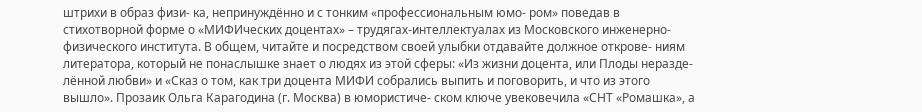штрихи в образ физи- ка, непринуждённо и с тонким «профессиональным юмо- ром» поведав в стихотворной форме о «МИФИческих доцентах» – трудягах-интеллектуалах из Московского инженерно-физического института. В общем, читайте и посредством своей улыбки отдавайте должное открове- ниям литератора, который не понаслышке знает о людях из этой сферы: «Из жизни доцента, или Плоды неразде- лённой любви» и «Сказ о том, как три доцента МИФИ собрались выпить и поговорить, и что из этого вышло». Прозаик Ольга Карагодина (г. Москва) в юмористиче- ском ключе увековечила «СНТ «Ромашка», а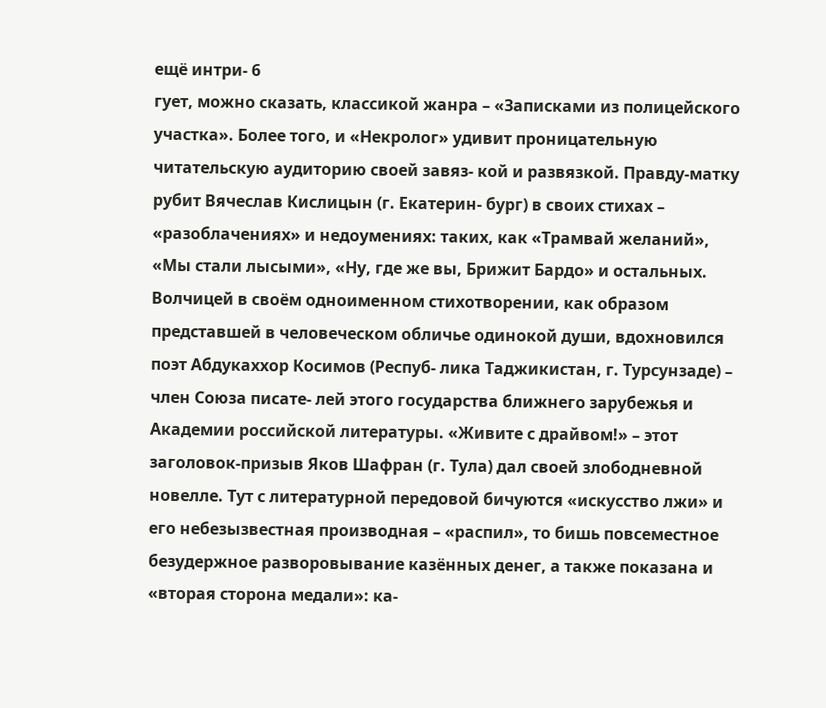ещё интри- 6
гует, можно сказать, классикой жанра – «Записками из полицейского участка». Более того, и «Некролог» удивит проницательную читательскую аудиторию своей завяз- кой и развязкой. Правду-матку рубит Вячеслав Кислицын (г. Екатерин- бург) в своих стихах – «разоблачениях» и недоумениях: таких, как «Трамвай желаний», «Мы стали лысыми», «Ну, где же вы, Брижит Бардо» и остальных. Волчицей в своём одноименном стихотворении, как образом представшей в человеческом обличье одинокой души, вдохновился поэт Абдукаххор Косимов (Респуб- лика Таджикистан, г. Турсунзаде) – член Союза писате- лей этого государства ближнего зарубежья и Академии российской литературы. «Живите с драйвом!» – этот заголовок-призыв Яков Шафран (г. Тула) дал своей злободневной новелле. Тут с литературной передовой бичуются «искусство лжи» и его небезызвестная производная – «распил», то бишь повсеместное безудержное разворовывание казённых денег, а также показана и «вторая сторона медали»: ка-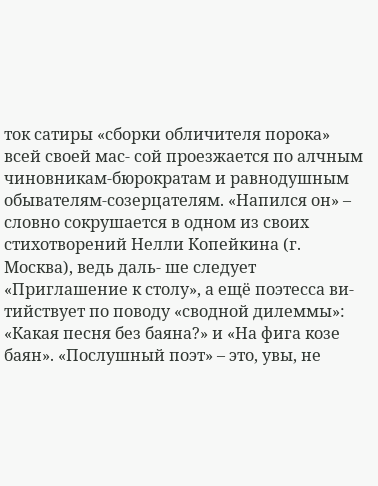ток сатиры «сборки обличителя порока» всей своей мас- сой проезжается по алчным чиновникам-бюрократам и равнодушным обывателям-созерцателям. «Напился он» – словно сокрушается в одном из своих стихотворений Нелли Копейкина (г. Москва), ведь даль- ше следует «Приглашение к столу», а ещё поэтесса ви- тийствует по поводу «сводной дилеммы»: «Какая песня без баяна?» и «На фига козе баян». «Послушный поэт» – это, увы, не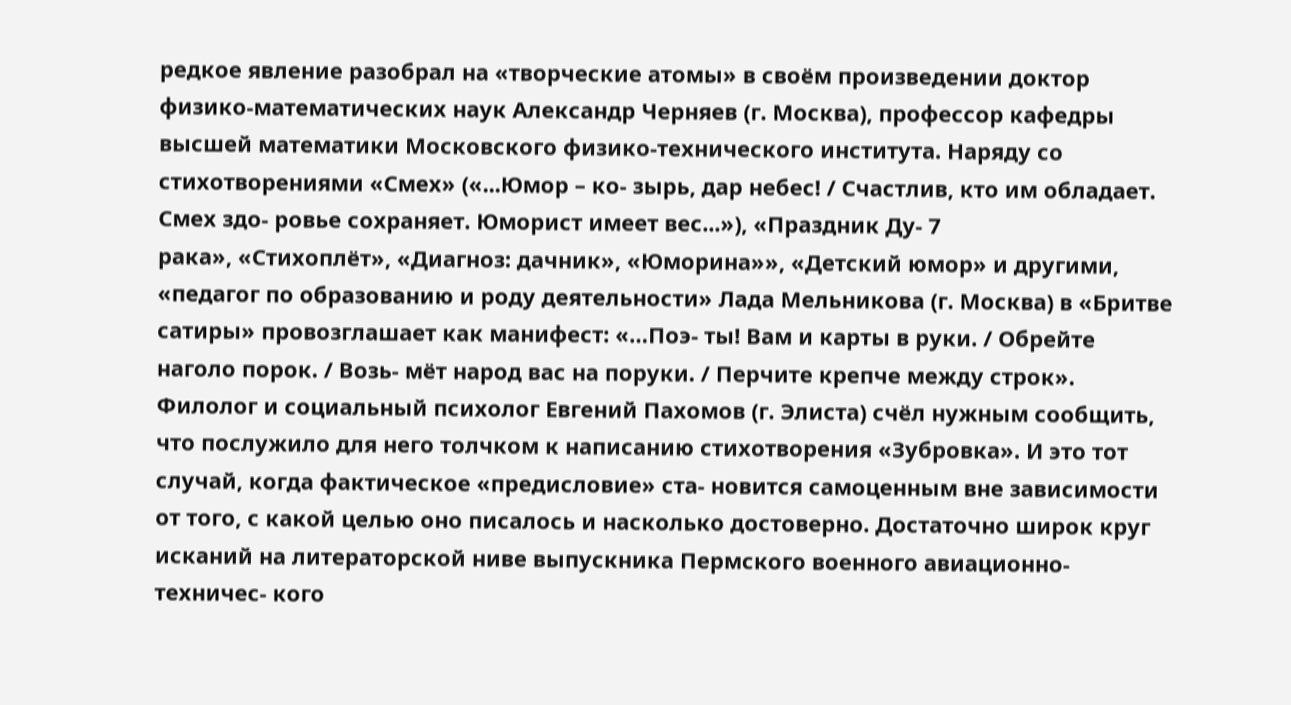редкое явление разобрал на «творческие атомы» в своём произведении доктор физико-математических наук Александр Черняев (г. Москва), профессор кафедры высшей математики Московского физико-технического института. Наряду со стихотворениями «Смех» («...Юмор – ко- зырь, дар небес! / Счастлив, кто им обладает. Смех здо- ровье сохраняет. Юморист имеет вес...»), «Праздник Ду- 7
рака», «Стихоплёт», «Диагноз: дачник», «Юморина»», «Детский юмор» и другими, «педагог по образованию и роду деятельности» Лада Мельникова (г. Москва) в «Бритве сатиры» провозглашает как манифест: «…Поэ- ты! Вам и карты в руки. / Обрейте наголо порок. / Возь- мёт народ вас на поруки. / Перчите крепче между строк». Филолог и социальный психолог Евгений Пахомов (г. Элиста) счёл нужным сообщить, что послужило для него толчком к написанию стихотворения «Зубровка». И это тот случай, когда фактическое «предисловие» ста- новится самоценным вне зависимости от того, с какой целью оно писалось и насколько достоверно. Достаточно широк круг исканий на литераторской ниве выпускника Пермского военного авиационно-техничес- кого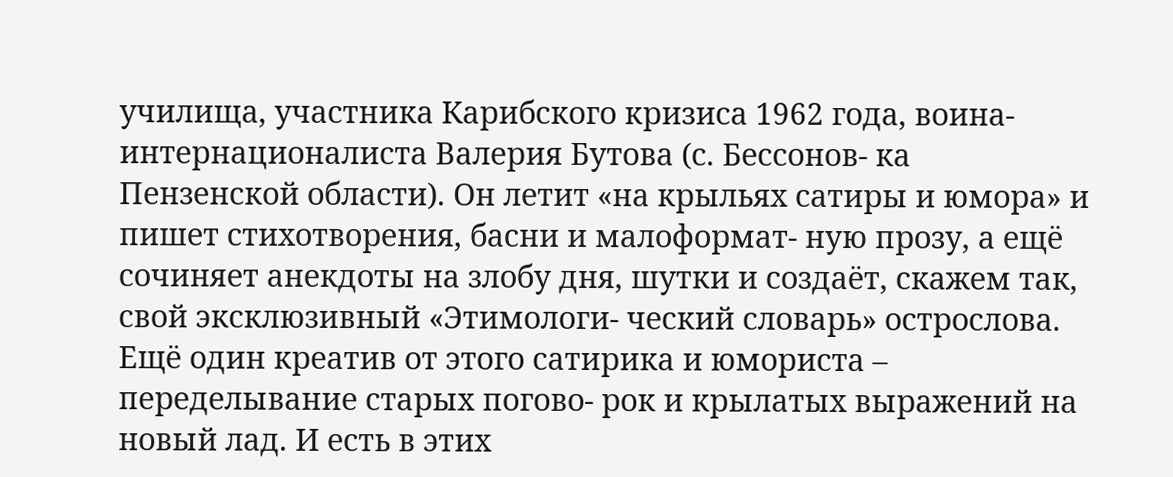училища, участника Карибского кризиса 1962 года, воина-интернационалиста Валерия Бутова (с. Бессонов- ка Пензенской области). Он летит «на крыльях сатиры и юмора» и пишет стихотворения, басни и малоформат- ную прозу, а ещё сочиняет анекдоты на злобу дня, шутки и создаёт, скажем так, свой эксклюзивный «Этимологи- ческий словарь» острослова. Ещё один креатив от этого сатирика и юмориста – переделывание старых погово- рок и крылатых выражений на новый лад. И есть в этих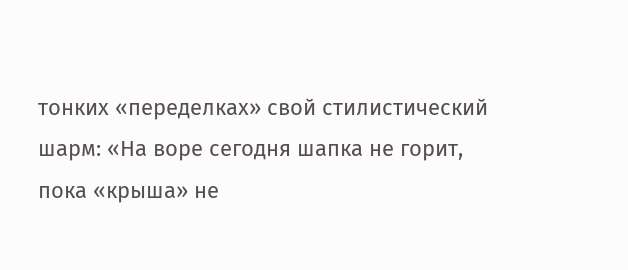тонких «переделках» свой стилистический шарм: «На воре сегодня шапка не горит, пока «крыша» не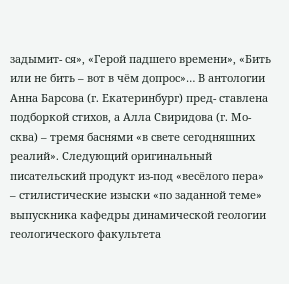задымит- ся», «Герой падшего времени», «Бить или не бить – вот в чём допрос»… В антологии Анна Барсова (г. Екатеринбург) пред- ставлена подборкой стихов, а Алла Свиридова (г. Мо- сква) – тремя баснями «в свете сегодняшних реалий». Следующий оригинальный писательский продукт из-под «весёлого пера» – стилистические изыски «по заданной теме» выпускника кафедры динамической геологии геологического факультета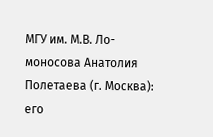МГУ им. М.В. Ло- моносова Анатолия Полетаева (г. Москва): его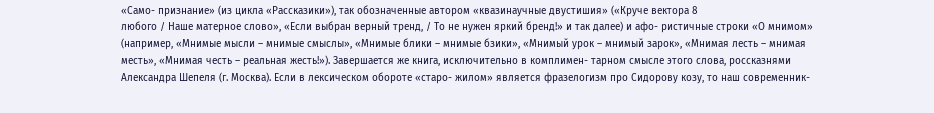«Само- признание» (из цикла «Рассказики»), так обозначенные автором «квазинаучные двустишия» («Круче вектора 8
любого / Наше матерное слово», «Если выбран верный тренд, / То не нужен яркий бренд!» и так далее) и афо- ристичные строки «О мнимом» (например, «Мнимые мысли – мнимые смыслы», «Мнимые блики – мнимые бзики», «Мнимый урок – мнимый зарок», «Мнимая лесть – мнимая месть», «Мнимая честь – реальная жесть!»). Завершается же книга, исключительно в комплимен- тарном смысле этого слова, россказнями Александра Шепеля (г. Москва). Если в лексическом обороте «старо- жилом» является фразелогизм про Сидорову козу, то наш современник-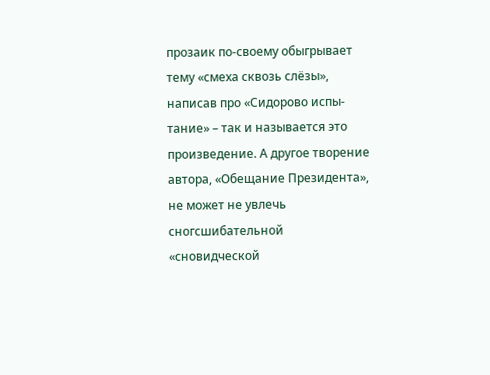прозаик по-своему обыгрывает тему «смеха сквозь слёзы», написав про «Сидорово испы- тание» – так и называется это произведение. А другое творение автора, «Обещание Президента», не может не увлечь сногсшибательной «сновидческой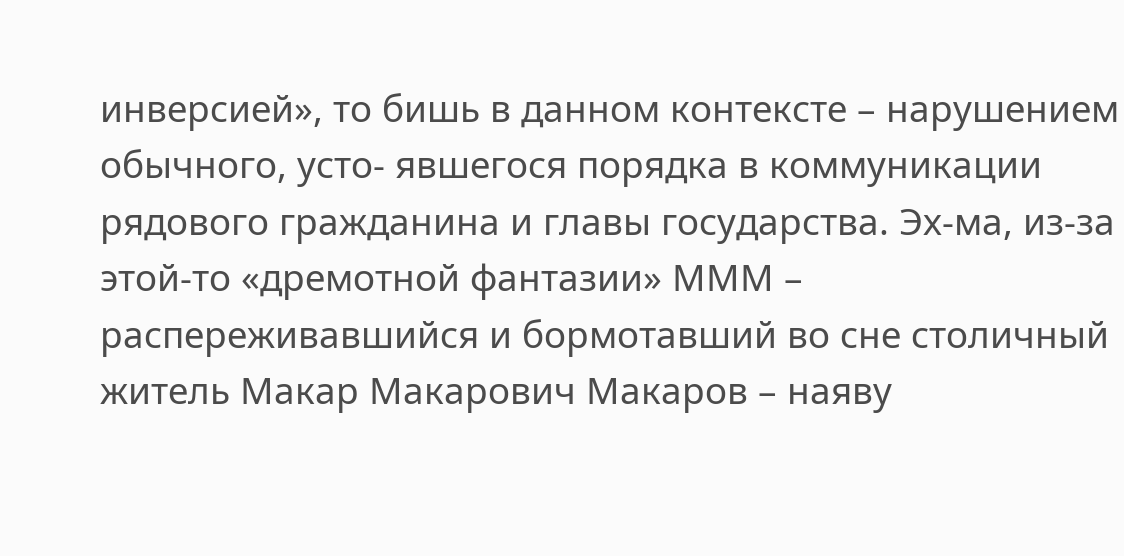инверсией», то бишь в данном контексте – нарушением обычного, усто- явшегося порядка в коммуникации рядового гражданина и главы государства. Эх-ма, из-за этой-то «дремотной фантазии» МММ – распереживавшийся и бормотавший во сне столичный житель Макар Макарович Макаров – наяву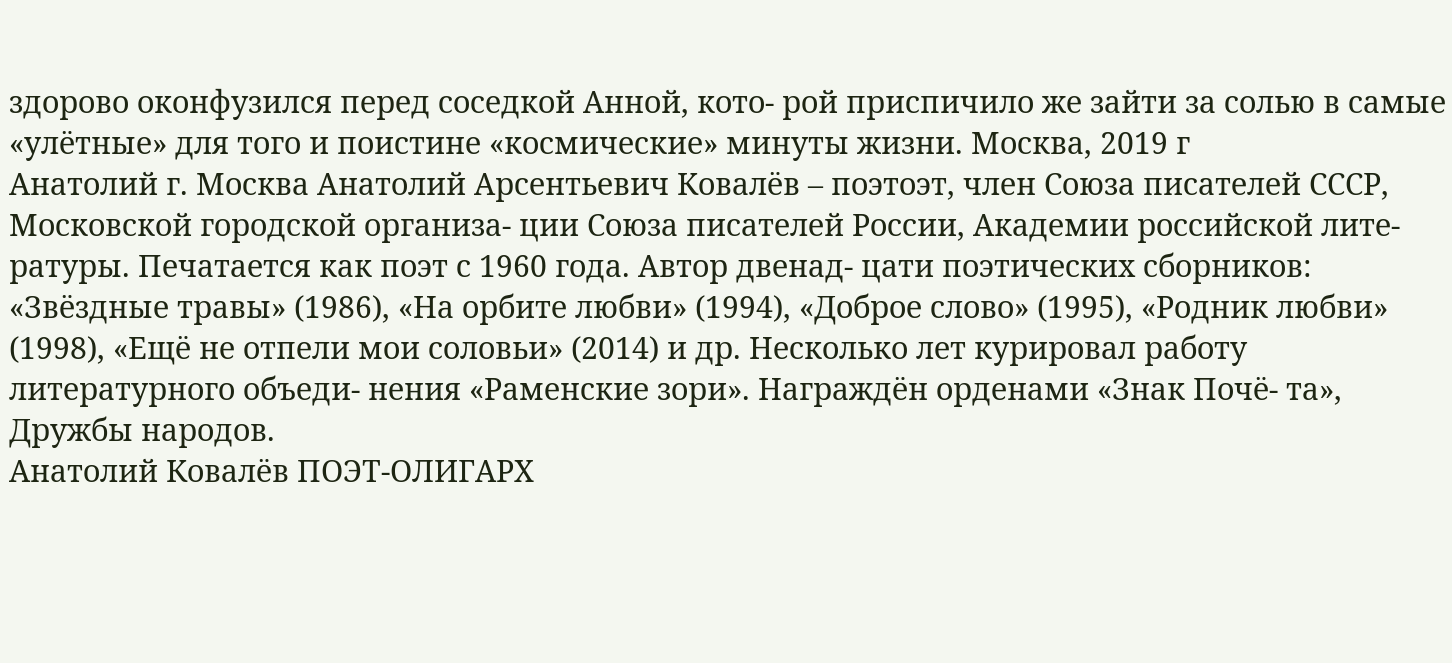здорово оконфузился перед соседкой Анной, кото- рой приспичило же зайти за солью в самые «улётные» для того и поистине «космические» минуты жизни. Москва, 2019 г
Анатолий г. Москва Анатолий Арсентьевич Ковалёв – поэтоэт, член Союза писателей СССР, Московской городской организа- ции Союза писателей России, Академии российской лите- ратуры. Печатается как поэт с 1960 года. Автор двенад- цати поэтических сборников: «Звёздные травы» (1986), «На орбите любви» (1994), «Доброе слово» (1995), «Родник любви» (1998), «Ещё не отпели мои соловьи» (2014) и др. Несколько лет курировал работу литературного объеди- нения «Раменские зори». Награждён орденами «Знак Почё- та», Дружбы народов.
Анатолий Ковалёв ПОЭТ-ОЛИГАРХ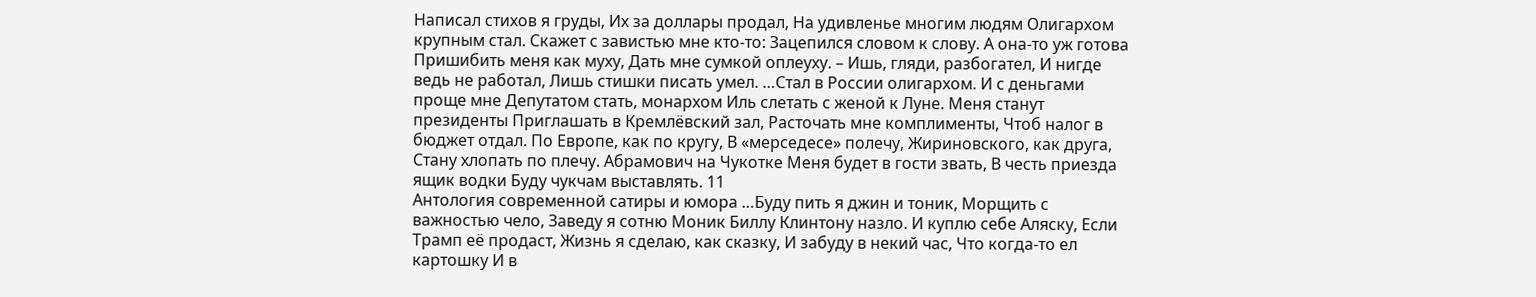Написал стихов я груды, Их за доллары продал, На удивленье многим людям Олигархом крупным стал. Скажет с завистью мне кто-то: Зацепился словом к слову. А она-то уж готова Пришибить меня как муху, Дать мне сумкой оплеуху. – Ишь, гляди, разбогател, И нигде ведь не работал, Лишь стишки писать умел. …Стал в России олигархом. И с деньгами проще мне Депутатом стать, монархом Иль слетать с женой к Луне. Меня станут президенты Приглашать в Кремлёвский зал, Расточать мне комплименты, Чтоб налог в бюджет отдал. По Европе, как по кругу, В «мерседесе» полечу, Жириновского, как друга, Стану хлопать по плечу. Абрамович на Чукотке Меня будет в гости звать, В честь приезда ящик водки Буду чукчам выставлять. 11
Антология современной сатиры и юмора …Буду пить я джин и тоник, Морщить с важностью чело, Заведу я сотню Моник Биллу Клинтону назло. И куплю себе Аляску, Если Трамп её продаст, Жизнь я сделаю, как сказку, И забуду в некий час, Что когда-то ел картошку И в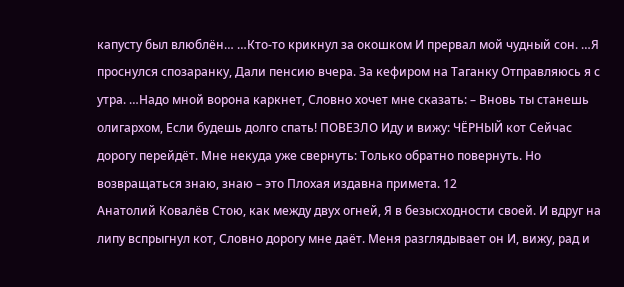капусту был влюблён… …Кто-то крикнул за окошком И прервал мой чудный сон. …Я проснулся спозаранку, Дали пенсию вчера. За кефиром на Таганку Отправляюсь я с утра. …Надо мной ворона каркнет, Словно хочет мне сказать: – Вновь ты станешь олигархом, Если будешь долго спать! ПОВЕЗЛО Иду и вижу: ЧЁРНЫЙ кот Сейчас дорогу перейдёт. Мне некуда уже свернуть: Только обратно повернуть. Но возвращаться знаю, знаю – это Плохая издавна примета. 12
Анатолий Ковалёв Стою, как между двух огней, Я в безысходности своей. И вдруг на липу вспрыгнул кот, Словно дорогу мне даёт. Меня разглядывает он И, вижу, рад и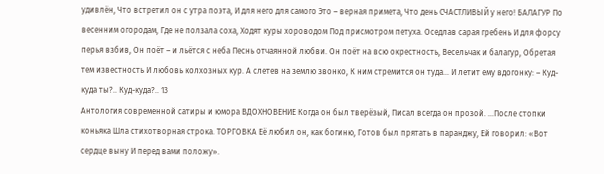удивлён, Что встретил он с утра поэта, И для него для самого Это – верная примета, Что день СЧАСТЛИВЫЙ у него! БАЛАГУР По весенним огородам, Где не ползала соха, Ходят куры хороводом Под присмотром петуха. Оседлав сарая гребень И для форсу перья взбив, Он поёт – и льётся с неба Песнь отчаянной любви. Он поёт на всю окрестность, Весельчак и балагур, Обретая тем известность И любовь колхозных кур. А слетев на землю звонко, К ним стремится он туда… И летит ему вдогонку: – Куд-куда ты?.. Куд-куда?.. 13
Антология современной сатиры и юмора ВДОХНОВЕНИЕ Когда он был тверёзый, Писал всегда он прозой. …После стопки коньяка Шла стихотворная строка. ТОРГОВКА Её любил он, как богиню, Готов был прятать в паранджу, Ей говорил: «Вот сердце выну И перед вами положу».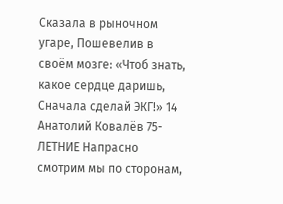Сказала в рыночном угаре, Пошевелив в своём мозге: «Чтоб знать, какое сердце даришь, Сначала сделай ЭКГ!» 14
Анатолий Ковалёв 75-ЛЕТНИЕ Напрасно смотрим мы по сторонам,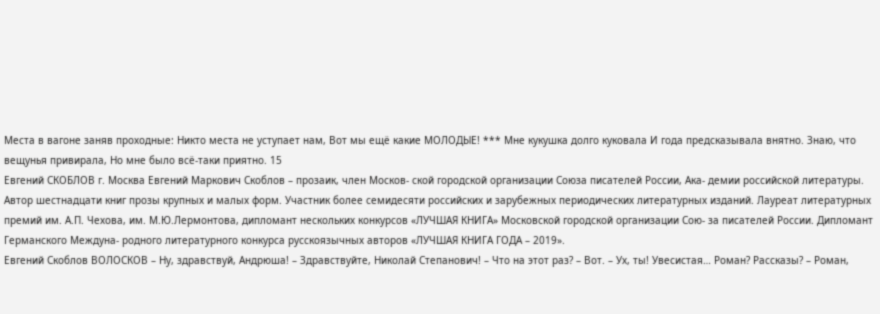Места в вагоне заняв проходные: Никто места не уступает нам, Вот мы ещё какие МОЛОДЫЕ! *** Мне кукушка долго куковала И года предсказывала внятно. Знаю, что вещунья привирала, Но мне было всё-таки приятно. 15
Евгений СКОБЛОВ г. Москва Евгений Маркович Скоблов – прозаик, член Москов- ской городской организации Союза писателей России, Ака- демии российской литературы. Автор шестнадцати книг прозы крупных и малых форм. Участник более семидесяти российских и зарубежных периодических литературных изданий. Лауреат литературных премий им. А.П. Чехова, им. М.Ю.Лермонтова, дипломант нескольких конкурсов «ЛУЧШАЯ КНИГА» Московской городской организации Сою- за писателей России. Дипломант Германского Междуна- родного литературного конкурса русскоязычных авторов «ЛУЧШАЯ КНИГА ГОДА – 2019».
Евгений Скоблов ВОЛОСКОВ – Ну, здравствуй, Андрюша! – Здравствуйте, Николай Степанович! – Что на этот раз? – Вот. – Ух, ты! Увесистая… Роман? Рассказы? – Роман,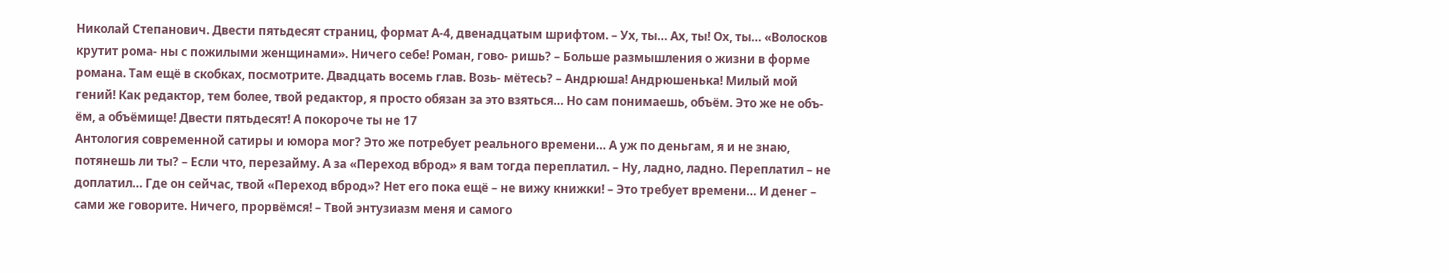Николай Степанович. Двести пятьдесят страниц, формат А-4, двенадцатым шрифтом. – Ух, ты… Ах, ты! Ох, ты… «Волосков крутит рома- ны с пожилыми женщинами». Ничего себе! Роман, гово- ришь? – Больше размышления о жизни в форме романа. Там ещё в скобках, посмотрите. Двадцать восемь глав. Возь- мётесь? – Андрюша! Андрюшенька! Милый мой гений! Как редактор, тем более, твой редактор, я просто обязан за это взяться… Но сам понимаешь, объём. Это же не объ- ём, а объёмище! Двести пятьдесят! А покороче ты не 17
Антология современной сатиры и юмора мог? Это же потребует реального времени… А уж по деньгам, я и не знаю, потянешь ли ты? – Если что, перезайму. А за «Переход вброд» я вам тогда переплатил. – Ну, ладно, ладно. Переплатил – не доплатил… Где он сейчас, твой «Переход вброд»? Нет его пока ещё – не вижу книжки! – Это требует времени… И денег – сами же говорите. Ничего, прорвёмся! – Твой энтузиазм меня и самого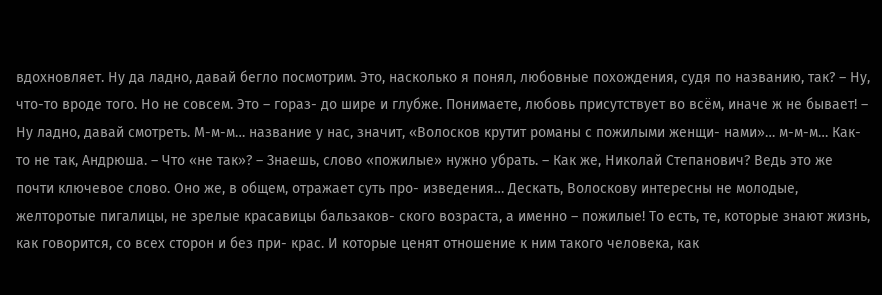вдохновляет. Ну да ладно, давай бегло посмотрим. Это, насколько я понял, любовные похождения, судя по названию, так? – Ну, что-то вроде того. Но не совсем. Это – гораз- до шире и глубже. Понимаете, любовь присутствует во всём, иначе ж не бывает! – Ну ладно, давай смотреть. М-м-м… название у нас, значит, «Волосков крутит романы с пожилыми женщи- нами»… м-м-м… Как-то не так, Андрюша. – Что «не так»? – Знаешь, слово «пожилые» нужно убрать. – Как же, Николай Степанович? Ведь это же почти ключевое слово. Оно же, в общем, отражает суть про- изведения… Дескать, Волоскову интересны не молодые, желторотые пигалицы, не зрелые красавицы бальзаков- ского возраста, а именно – пожилые! То есть, те, которые знают жизнь, как говорится, со всех сторон и без при- крас. И которые ценят отношение к ним такого человека, как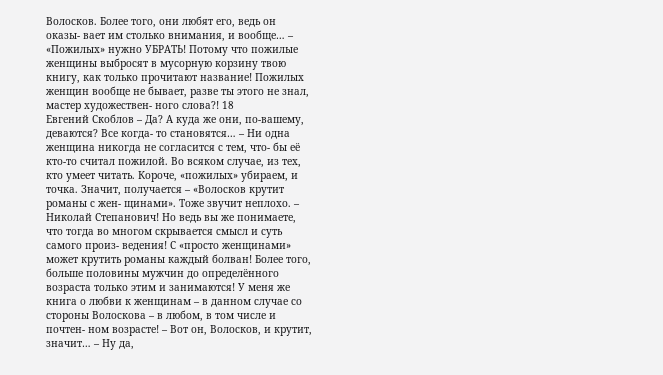Волосков. Более того, они любят его, ведь он оказы- вает им столько внимания, и вообще… – «Пожилых» нужно УБРАТЬ! Потому что пожилые женщины выбросят в мусорную корзину твою книгу, как только прочитают название! Пожилых женщин вообще не бывает, разве ты этого не знал, мастер художествен- ного слова?! 18
Евгений Скоблов – Да? А куда же они, по-вашему, деваются? Все когда- то становятся… – Ни одна женщина никогда не согласится с тем, что- бы её кто-то считал пожилой. Во всяком случае, из тех, кто умеет читать. Короче, «пожилых» убираем, и точка. Значит, получается – «Волосков крутит романы с жен- щинами». Тоже звучит неплохо. – Николай Степанович! Но ведь вы же понимаете, что тогда во многом скрывается смысл и суть самого произ- ведения! С «просто женщинами» может крутить романы каждый болван! Более того, больше половины мужчин до определённого возраста только этим и занимаются! У меня же книга о любви к женщинам – в данном случае со стороны Волоскова – в любом, в том числе и почтен- ном возрасте! – Вот он, Волосков, и крутит, значит… – Ну да,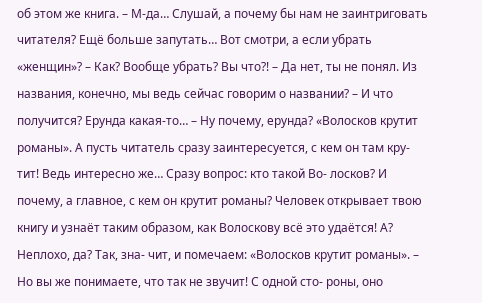об этом же книга. – М-да… Слушай, а почему бы нам не заинтриговать читателя? Ещё больше запутать… Вот смотри, а если убрать «женщин»? – Как? Вообще убрать? Вы что?! – Да нет, ты не понял. Из названия, конечно, мы ведь сейчас говорим о названии? – И что получится? Ерунда какая-то… – Ну почему, ерунда? «Волосков крутит романы». А пусть читатель сразу заинтересуется, с кем он там кру- тит! Ведь интересно же… Сразу вопрос: кто такой Во- лосков? И почему, а главное, с кем он крутит романы? Человек открывает твою книгу и узнаёт таким образом, как Волоскову всё это удаётся! А? Неплохо, да? Так, зна- чит, и помечаем: «Волосков крутит романы». – Но вы же понимаете, что так не звучит! С одной сто- роны, оно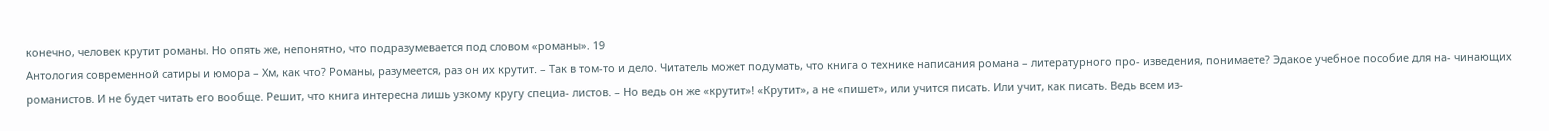конечно, человек крутит романы. Но опять же, непонятно, что подразумевается под словом «романы». 19
Антология современной сатиры и юмора – Хм, как что? Романы, разумеется, раз он их крутит. – Так в том-то и дело. Читатель может подумать, что книга о технике написания романа – литературного про- изведения, понимаете? Эдакое учебное пособие для на- чинающих романистов. И не будет читать его вообще. Решит, что книга интересна лишь узкому кругу специа- листов. – Но ведь он же «крутит»! «Крутит», а не «пишет», или учится писать. Или учит, как писать. Ведь всем из-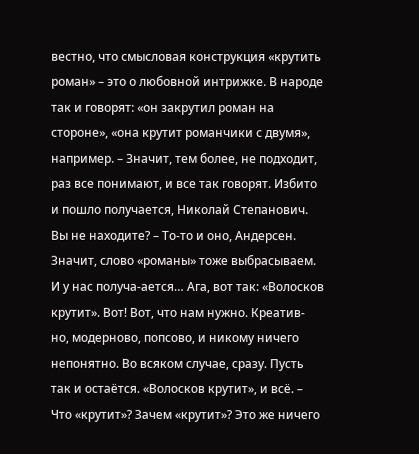вестно, что смысловая конструкция «крутить роман» – это о любовной интрижке. В народе так и говорят: «он закрутил роман на стороне», «она крутит романчики с двумя», например. – Значит, тем более, не подходит, раз все понимают, и все так говорят. Избито и пошло получается, Николай Степанович. Вы не находите? – То-то и оно, Андерсен. Значит, слово «романы» тоже выбрасываем. И у нас получа-ается… Ага, вот так: «Волосков крутит». Вот! Вот, что нам нужно. Креатив- но, модерново, попсово, и никому ничего непонятно. Во всяком случае, сразу. Пусть так и остаётся. «Волосков крутит», и всё. – Что «крутит»? Зачем «крутит»? Это же ничего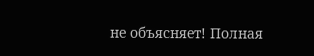не объясняет! Полная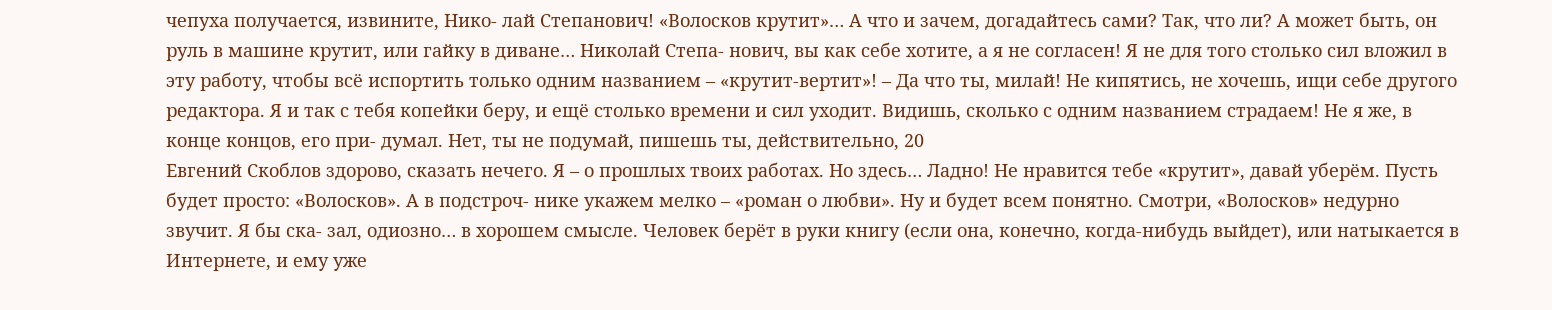чепуха получается, извините, Нико- лай Степанович! «Волосков крутит»… А что и зачем, догадайтесь сами? Так, что ли? А может быть, он руль в машине крутит, или гайку в диване… Николай Степа- нович, вы как себе хотите, а я не согласен! Я не для того столько сил вложил в эту работу, чтобы всё испортить только одним названием – «крутит-вертит»! – Да что ты, милай! Не кипятись, не хочешь, ищи себе другого редактора. Я и так с тебя копейки беру, и ещё столько времени и сил уходит. Видишь, сколько с одним названием страдаем! Не я же, в конце концов, его при- думал. Нет, ты не подумай, пишешь ты, действительно, 20
Евгений Скоблов здорово, сказать нечего. Я – о прошлых твоих работах. Но здесь… Ладно! Не нравится тебе «крутит», давай уберём. Пусть будет просто: «Волосков». А в подстроч- нике укажем мелко – «роман о любви». Ну и будет всем понятно. Смотри, «Волосков» недурно звучит. Я бы ска- зал, одиозно… в хорошем смысле. Человек берёт в руки книгу (если она, конечно, когда-нибудь выйдет), или натыкается в Интернете, и ему уже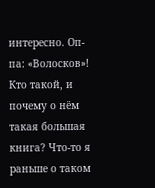интересно. Оп-па: «Волосков»! Кто такой, и почему о нём такая большая книга? Что-то я раньше о таком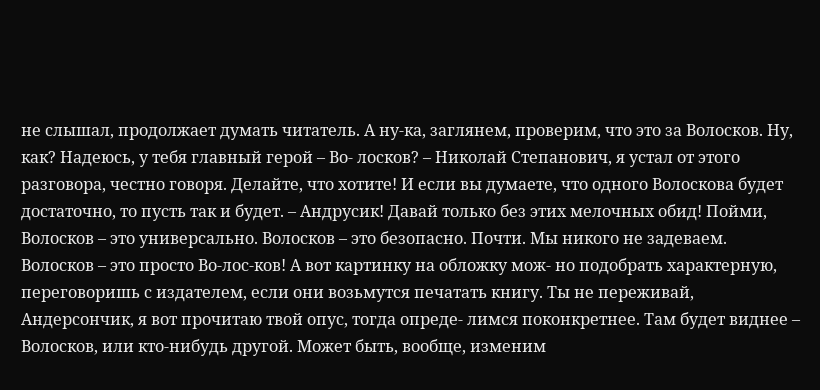не слышал, продолжает думать читатель. А ну-ка, заглянем, проверим, что это за Волосков. Ну, как? Надеюсь, у тебя главный герой – Во- лосков? – Николай Степанович, я устал от этого разговора, честно говоря. Делайте, что хотите! И если вы думаете, что одного Волоскова будет достаточно, то пусть так и будет. – Андрусик! Давай только без этих мелочных обид! Пойми, Волосков – это универсально. Волосков – это безопасно. Почти. Мы никого не задеваем. Волосков – это просто Во-лос-ков! А вот картинку на обложку мож- но подобрать характерную, переговоришь с издателем, если они возьмутся печатать книгу. Ты не переживай, Андерсончик, я вот прочитаю твой опус, тогда опреде- лимся поконкретнее. Там будет виднее – Волосков, или кто-нибудь другой. Может быть, вообще, изменим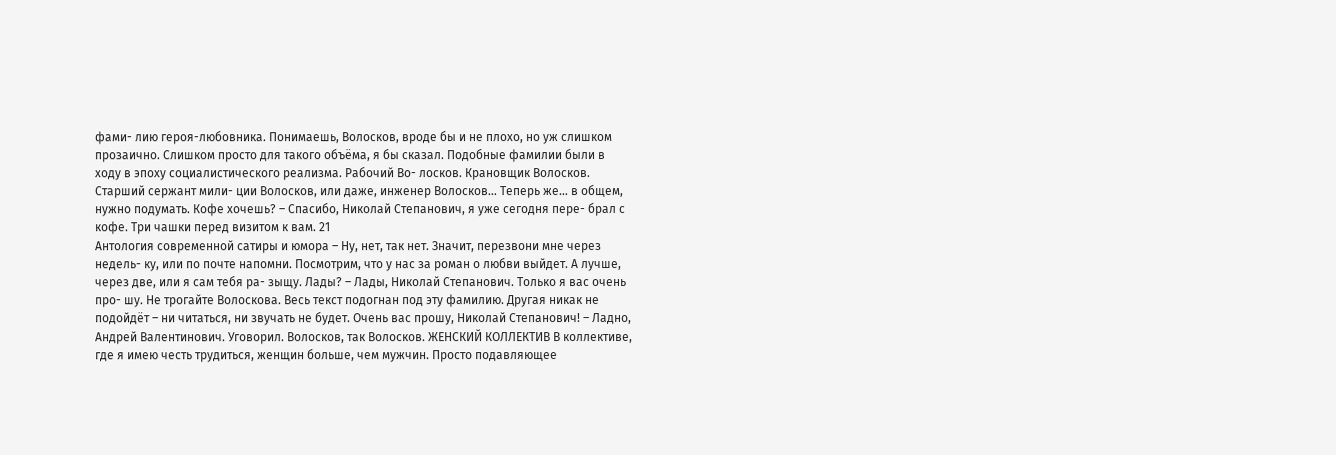фами- лию героя-любовника. Понимаешь, Волосков, вроде бы и не плохо, но уж слишком прозаично. Слишком просто для такого объёма, я бы сказал. Подобные фамилии были в ходу в эпоху социалистического реализма. Рабочий Во- лосков. Крановщик Волосков. Старший сержант мили- ции Волосков, или даже, инженер Волосков… Теперь же… в общем, нужно подумать. Кофе хочешь? – Спасибо, Николай Степанович, я уже сегодня пере- брал с кофе. Три чашки перед визитом к вам. 21
Антология современной сатиры и юмора – Ну, нет, так нет. Значит, перезвони мне через недель- ку, или по почте напомни. Посмотрим, что у нас за роман о любви выйдет. А лучше, через две, или я сам тебя ра- зыщу. Лады? – Лады, Николай Степанович. Только я вас очень про- шу. Не трогайте Волоскова. Весь текст подогнан под эту фамилию. Другая никак не подойдёт – ни читаться, ни звучать не будет. Очень вас прошу, Николай Степанович! – Ладно, Андрей Валентинович. Уговорил. Волосков, так Волосков. ЖЕНСКИЙ КОЛЛЕКТИВ В коллективе, где я имею честь трудиться, женщин больше, чем мужчин. Просто подавляющее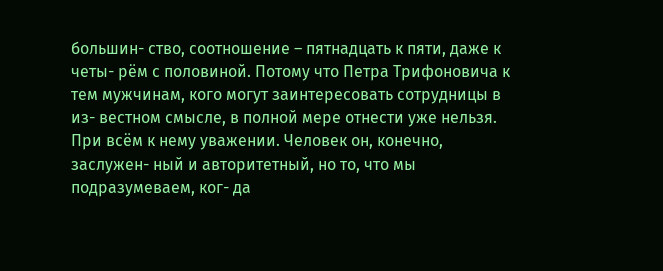большин- ство, соотношение – пятнадцать к пяти, даже к четы- рём с половиной. Потому что Петра Трифоновича к тем мужчинам, кого могут заинтересовать сотрудницы в из- вестном смысле, в полной мере отнести уже нельзя. При всём к нему уважении. Человек он, конечно, заслужен- ный и авторитетный, но то, что мы подразумеваем, ког- да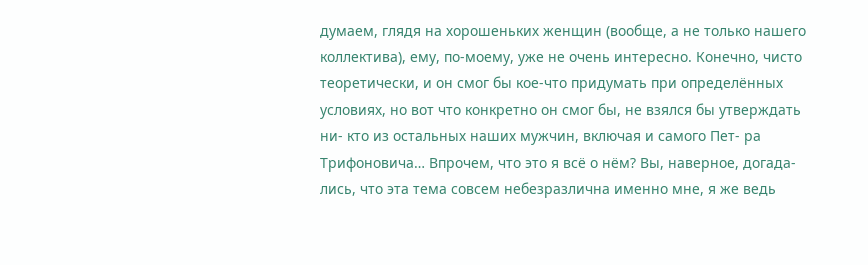думаем, глядя на хорошеньких женщин (вообще, а не только нашего коллектива), ему, по-моему, уже не очень интересно. Конечно, чисто теоретически, и он смог бы кое-что придумать при определённых условиях, но вот что конкретно он смог бы, не взялся бы утверждать ни- кто из остальных наших мужчин, включая и самого Пет- ра Трифоновича… Впрочем, что это я всё о нём? Вы, наверное, догада- лись, что эта тема совсем небезразлична именно мне, я же ведь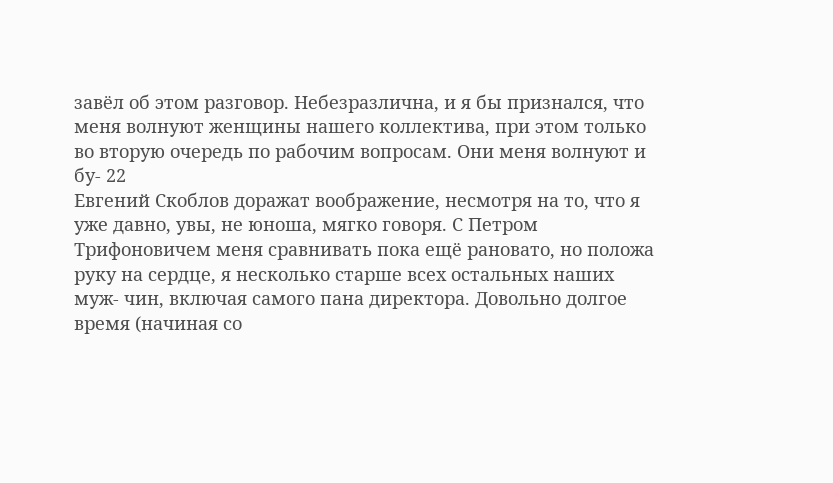завёл об этом разговор. Небезразлична, и я бы признался, что меня волнуют женщины нашего коллектива, при этом только во вторую очередь по рабочим вопросам. Они меня волнуют и бу- 22
Евгений Скоблов доражат воображение, несмотря на то, что я уже давно, увы, не юноша, мягко говоря. С Петром Трифоновичем меня сравнивать пока ещё рановато, но положа руку на сердце, я несколько старше всех остальных наших муж- чин, включая самого пана директора. Довольно долгое время (начиная со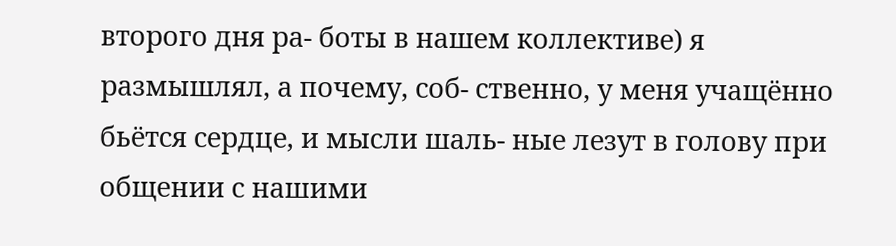второго дня ра- боты в нашем коллективе) я размышлял, а почему, соб- ственно, у меня учащённо бьётся сердце, и мысли шаль- ные лезут в голову при общении с нашими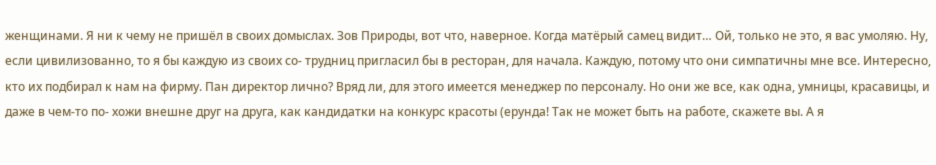женщинами. Я ни к чему не пришёл в своих домыслах. Зов Природы, вот что, наверное. Когда матёрый самец видит… Ой, только не это, я вас умоляю. Ну, если цивилизованно, то я бы каждую из своих со- трудниц пригласил бы в ресторан, для начала. Каждую, потому что они симпатичны мне все. Интересно, кто их подбирал к нам на фирму. Пан директор лично? Вряд ли, для этого имеется менеджер по персоналу. Но они же все, как одна, умницы, красавицы, и даже в чем-то по- хожи внешне друг на друга, как кандидатки на конкурс красоты (ерунда! Так не может быть на работе, скажете вы. А я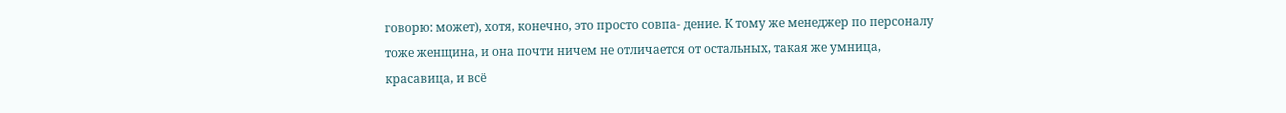говорю: может), хотя, конечно, это просто совпа- дение. К тому же менеджер по персоналу тоже женщина, и она почти ничем не отличается от остальных, такая же умница, красавица, и всё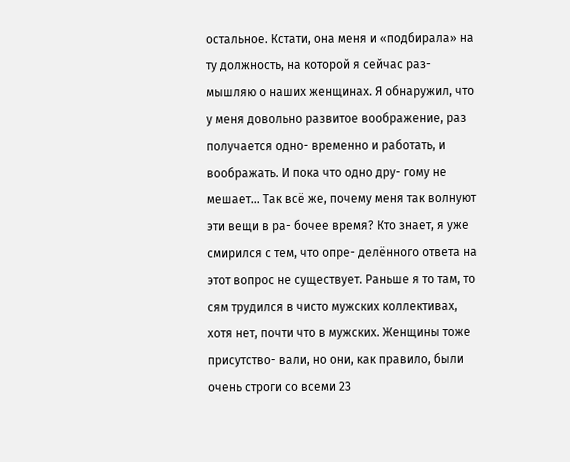остальное. Кстати, она меня и «подбирала» на ту должность, на которой я сейчас раз- мышляю о наших женщинах. Я обнаружил, что у меня довольно развитое воображение, раз получается одно- временно и работать, и воображать. И пока что одно дру- гому не мешает… Так всё же, почему меня так волнуют эти вещи в ра- бочее время? Кто знает, я уже смирился с тем, что опре- делённого ответа на этот вопрос не существует. Раньше я то там, то сям трудился в чисто мужских коллективах, хотя нет, почти что в мужских. Женщины тоже присутство- вали, но они, как правило, были очень строги со всеми 23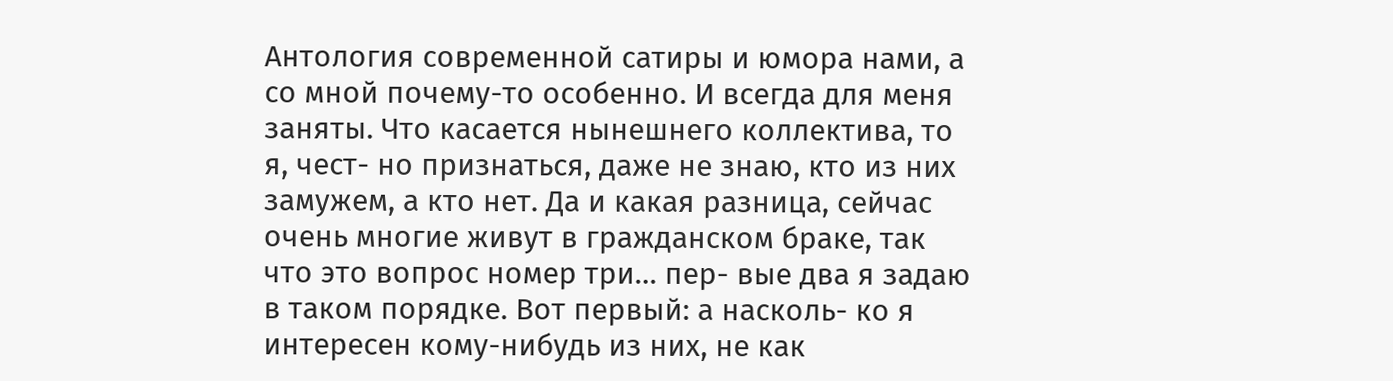Антология современной сатиры и юмора нами, а со мной почему-то особенно. И всегда для меня заняты. Что касается нынешнего коллектива, то я, чест- но признаться, даже не знаю, кто из них замужем, а кто нет. Да и какая разница, сейчас очень многие живут в гражданском браке, так что это вопрос номер три… пер- вые два я задаю в таком порядке. Вот первый: а насколь- ко я интересен кому-нибудь из них, не как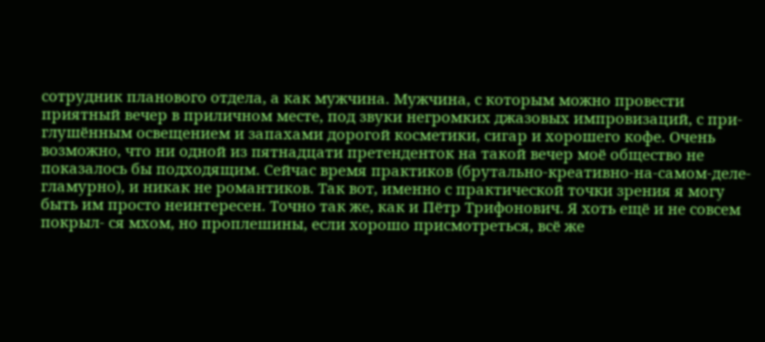сотрудник планового отдела, а как мужчина. Мужчина, с которым можно провести приятный вечер в приличном месте, под звуки негромких джазовых импровизаций, с при- глушённым освещением и запахами дорогой косметики, сигар и хорошего кофе. Очень возможно, что ни одной из пятнадцати претенденток на такой вечер моё общество не показалось бы подходящим. Сейчас время практиков (брутально-креативно-на-самом-деле-гламурно), и никак не романтиков. Так вот, именно с практической точки зрения я могу быть им просто неинтересен. Точно так же, как и Пётр Трифонович. Я хоть ещё и не совсем покрыл- ся мхом, но проплешины, если хорошо присмотреться, всё же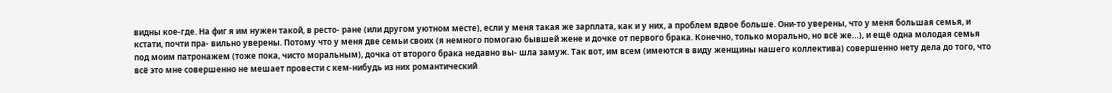видны кое-где. На фиг я им нужен такой, в ресто- ране (или другом уютном месте), если у меня такая же зарплата, как и у них, а проблем вдвое больше. Они-то уверены, что у меня большая семья, и кстати, почти пра- вильно уверены. Потому что у меня две семьи своих (я немного помогаю бывшей жене и дочке от первого брака. Конечно, только морально, но всё же…), и ещё одна молодая семья под моим патронажем (тоже пока, чисто моральным), дочка от второго брака недавно вы- шла замуж. Так вот, им всем (имеются в виду женщины нашего коллектива) совершенно нету дела до того, что всё это мне совершенно не мешает провести с кем-нибудь из них романтический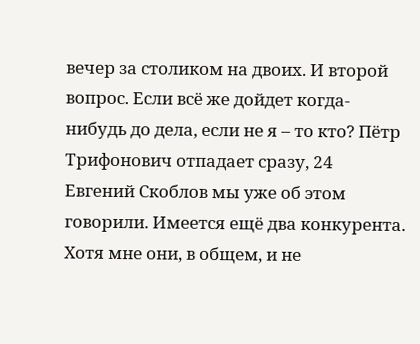вечер за столиком на двоих. И второй вопрос. Если всё же дойдет когда-нибудь до дела, если не я – то кто? Пётр Трифонович отпадает сразу, 24
Евгений Скоблов мы уже об этом говорили. Имеется ещё два конкурента. Хотя мне они, в общем, и не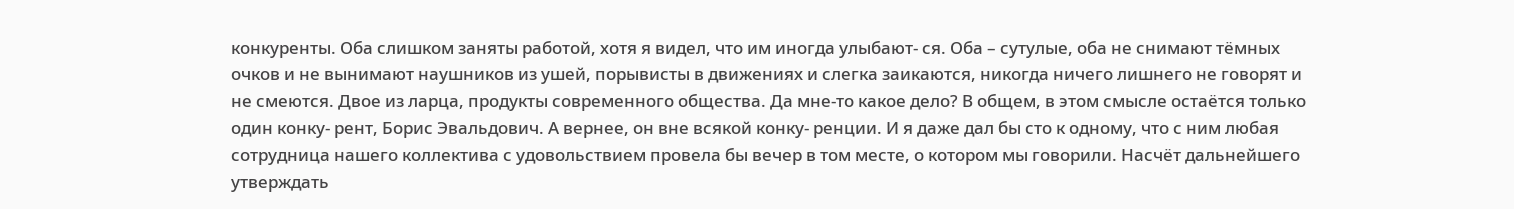конкуренты. Оба слишком заняты работой, хотя я видел, что им иногда улыбают- ся. Оба – сутулые, оба не снимают тёмных очков и не вынимают наушников из ушей, порывисты в движениях и слегка заикаются, никогда ничего лишнего не говорят и не смеются. Двое из ларца, продукты современного общества. Да мне-то какое дело? В общем, в этом смысле остаётся только один конку- рент, Борис Эвальдович. А вернее, он вне всякой конку- ренции. И я даже дал бы сто к одному, что с ним любая сотрудница нашего коллектива с удовольствием провела бы вечер в том месте, о котором мы говорили. Насчёт дальнейшего утверждать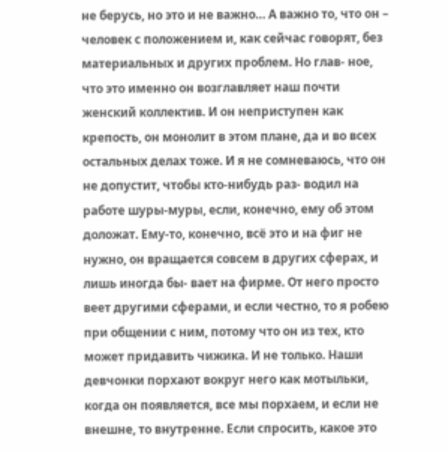не берусь, но это и не важно… А важно то, что он – человек с положением и, как сейчас говорят, без материальных и других проблем. Но глав- ное, что это именно он возглавляет наш почти женский коллектив. И он неприступен как крепость, он монолит в этом плане, да и во всех остальных делах тоже. И я не сомневаюсь, что он не допустит, чтобы кто-нибудь раз- водил на работе шуры-муры, если, конечно, ему об этом доложат. Ему-то, конечно, всё это и на фиг не нужно, он вращается совсем в других сферах, и лишь иногда бы- вает на фирме. От него просто веет другими сферами, и если честно, то я робею при общении с ним, потому что он из тех, кто может придавить чижика. И не только. Наши девчонки порхают вокруг него как мотыльки, когда он появляется, все мы порхаем, и если не внешне, то внутренне. Если спросить, какое это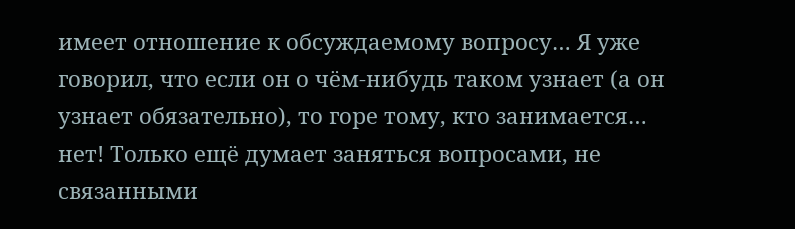имеет отношение к обсуждаемому вопросу… Я уже говорил, что если он о чём-нибудь таком узнает (а он узнает обязательно), то горе тому, кто занимается… нет! Только ещё думает заняться вопросами, не связанными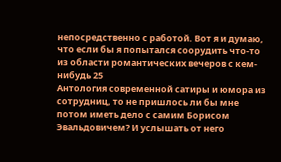непосредственно с работой. Вот я и думаю, что если бы я попытался соорудить что-то из области романтических вечеров с кем-нибудь 25
Антология современной сатиры и юмора из сотрудниц, то не пришлось ли бы мне потом иметь дело с самим Борисом Эвальдовичем? И услышать от него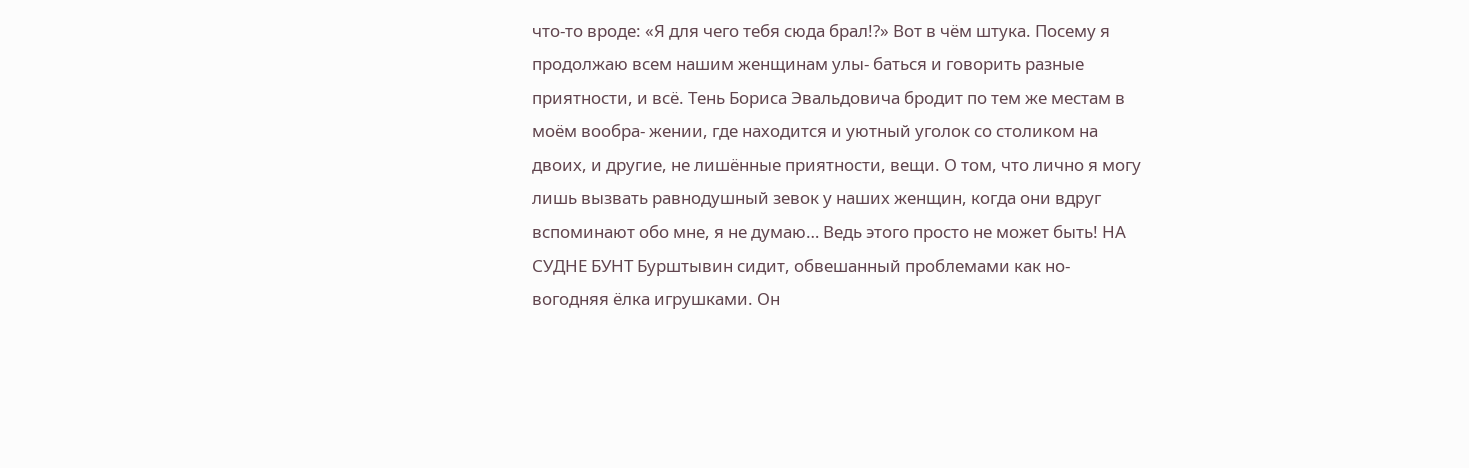что-то вроде: «Я для чего тебя сюда брал!?» Вот в чём штука. Посему я продолжаю всем нашим женщинам улы- баться и говорить разные приятности, и всё. Тень Бориса Эвальдовича бродит по тем же местам в моём вообра- жении, где находится и уютный уголок со столиком на двоих, и другие, не лишённые приятности, вещи. О том, что лично я могу лишь вызвать равнодушный зевок у наших женщин, когда они вдруг вспоминают обо мне, я не думаю… Ведь этого просто не может быть! НА СУДНЕ БУНТ Бурштывин сидит, обвешанный проблемами как но- вогодняя ёлка игрушками. Он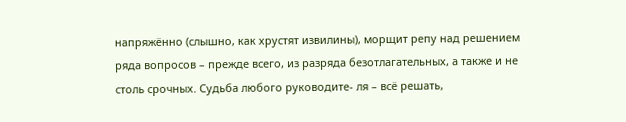напряжённо (слышно, как хрустят извилины), морщит репу над решением ряда вопросов – прежде всего, из разряда безотлагательных, а также и не столь срочных. Судьба любого руководите- ля – всё решать,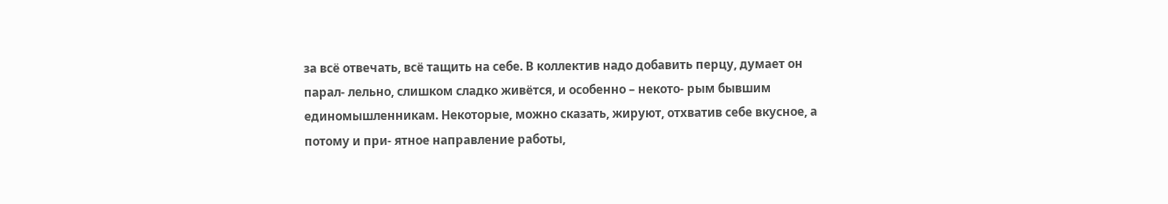за всё отвечать, всё тащить на себе. В коллектив надо добавить перцу, думает он парал- лельно, слишком сладко живётся, и особенно – некото- рым бывшим единомышленникам. Некоторые, можно сказать, жируют, отхватив себе вкусное, а потому и при- ятное направление работы,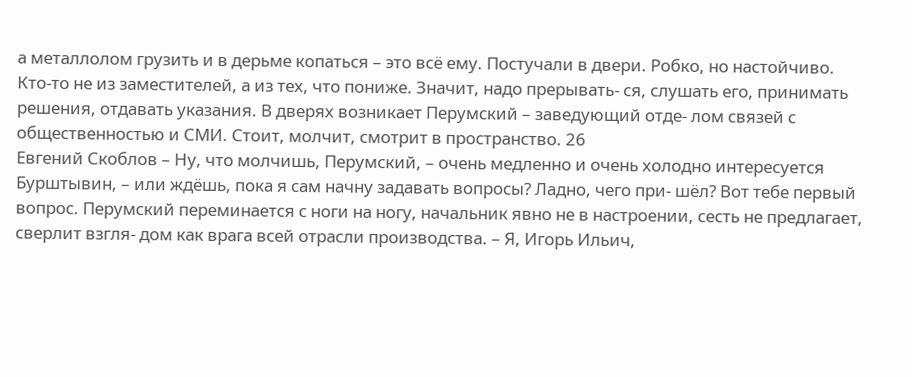а металлолом грузить и в дерьме копаться – это всё ему. Постучали в двери. Робко, но настойчиво. Кто-то не из заместителей, а из тех, что пониже. Значит, надо прерывать- ся, слушать его, принимать решения, отдавать указания. В дверях возникает Перумский – заведующий отде- лом связей с общественностью и СМИ. Стоит, молчит, смотрит в пространство. 26
Евгений Скоблов – Ну, что молчишь, Перумский, – очень медленно и очень холодно интересуется Бурштывин, – или ждёшь, пока я сам начну задавать вопросы? Ладно, чего при- шёл? Вот тебе первый вопрос. Перумский переминается с ноги на ногу, начальник явно не в настроении, сесть не предлагает, сверлит взгля- дом как врага всей отрасли производства. – Я, Игорь Ильич,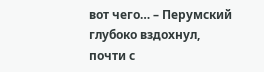вот чего… – Перумский глубоко вздохнул, почти с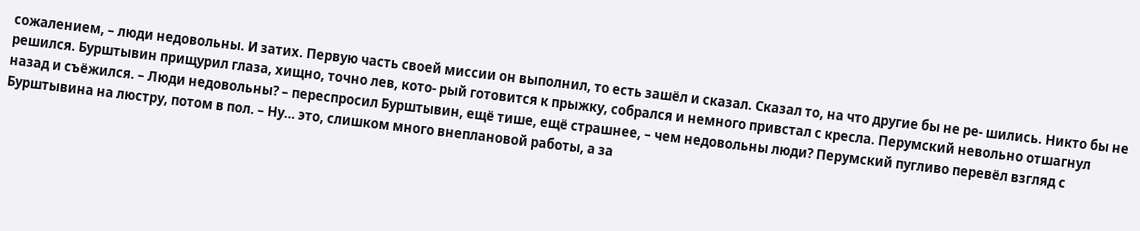сожалением, – люди недовольны. И затих. Первую часть своей миссии он выполнил, то есть зашёл и сказал. Сказал то, на что другие бы не ре- шились. Никто бы не решился. Бурштывин прищурил глаза, хищно, точно лев, кото- рый готовится к прыжку, собрался и немного привстал с кресла. Перумский невольно отшагнул назад и съёжился. – Люди недовольны? – переспросил Бурштывин, ещё тише, ещё страшнее, – чем недовольны люди? Перумский пугливо перевёл взгляд с Бурштывина на люстру, потом в пол. – Ну… это, слишком много внеплановой работы, а за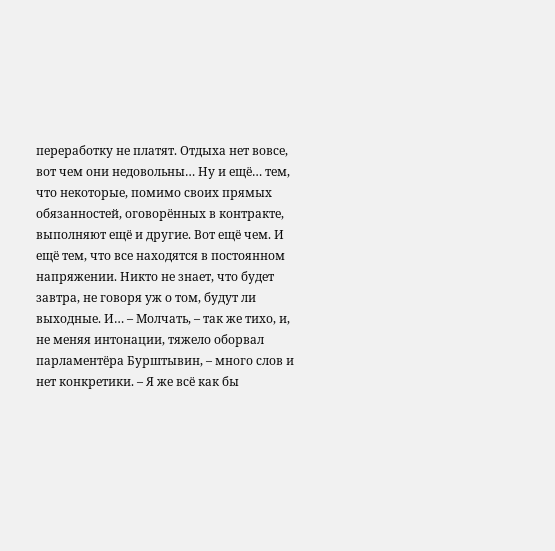переработку не платят. Отдыха нет вовсе, вот чем они недовольны… Ну и ещё… тем, что некоторые, помимо своих прямых обязанностей, оговорённых в контракте, выполняют ещё и другие. Вот ещё чем. И ещё тем, что все находятся в постоянном напряжении. Никто не знает, что будет завтра, не говоря уж о том, будут ли выходные. И… – Молчать, – так же тихо, и, не меняя интонации, тяжело оборвал парламентёра Бурштывин, – много слов и нет конкретики. – Я же всё как бы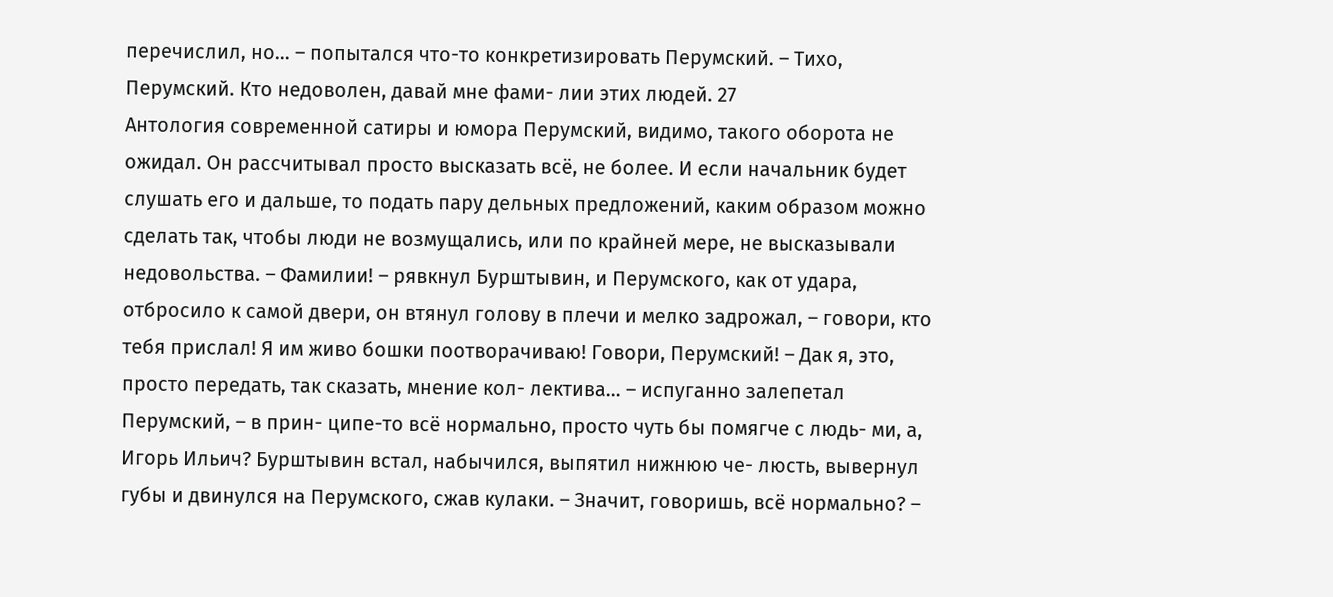перечислил, но… – попытался что-то конкретизировать Перумский. – Тихо, Перумский. Кто недоволен, давай мне фами- лии этих людей. 27
Антология современной сатиры и юмора Перумский, видимо, такого оборота не ожидал. Он рассчитывал просто высказать всё, не более. И если начальник будет слушать его и дальше, то подать пару дельных предложений, каким образом можно сделать так, чтобы люди не возмущались, или по крайней мере, не высказывали недовольства. – Фамилии! – рявкнул Бурштывин, и Перумского, как от удара, отбросило к самой двери, он втянул голову в плечи и мелко задрожал, – говори, кто тебя прислал! Я им живо бошки поотворачиваю! Говори, Перумский! – Дак я, это, просто передать, так сказать, мнение кол- лектива… – испуганно залепетал Перумский, – в прин- ципе-то всё нормально, просто чуть бы помягче с людь- ми, а, Игорь Ильич? Бурштывин встал, набычился, выпятил нижнюю че- люсть, вывернул губы и двинулся на Перумского, сжав кулаки. – Значит, говоришь, всё нормально? –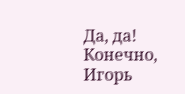Да, да! Конечно, Игорь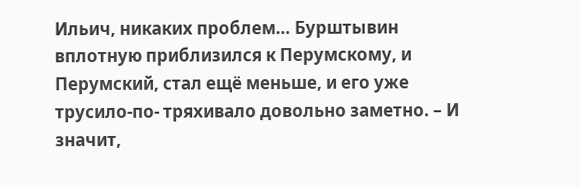Ильич, никаких проблем… Бурштывин вплотную приблизился к Перумскому, и Перумский, стал ещё меньше, и его уже трусило-по- тряхивало довольно заметно. – И значит,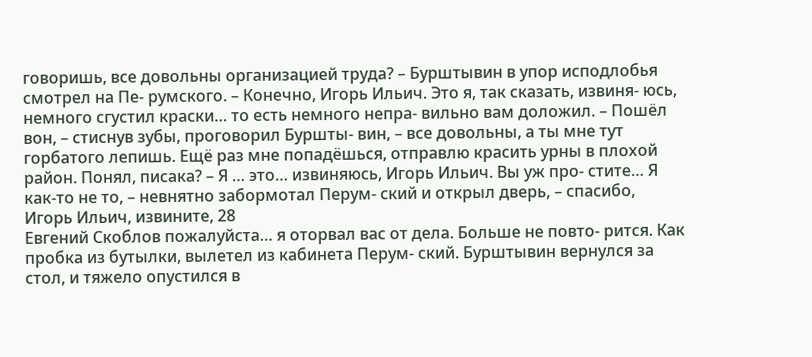говоришь, все довольны организацией труда? – Бурштывин в упор исподлобья смотрел на Пе- румского. – Конечно, Игорь Ильич. Это я, так сказать, извиня- юсь, немного сгустил краски… то есть немного непра- вильно вам доложил. – Пошёл вон, – стиснув зубы, проговорил Буршты- вин, – все довольны, а ты мне тут горбатого лепишь. Ещё раз мне попадёшься, отправлю красить урны в плохой район. Понял, писака? – Я … это… извиняюсь, Игорь Ильич. Вы уж про- стите… Я как-то не то, – невнятно забормотал Перум- ский и открыл дверь, – спасибо, Игорь Ильич, извините, 28
Евгений Скоблов пожалуйста… я оторвал вас от дела. Больше не повто- рится. Как пробка из бутылки, вылетел из кабинета Перум- ский. Бурштывин вернулся за стол, и тяжело опустился в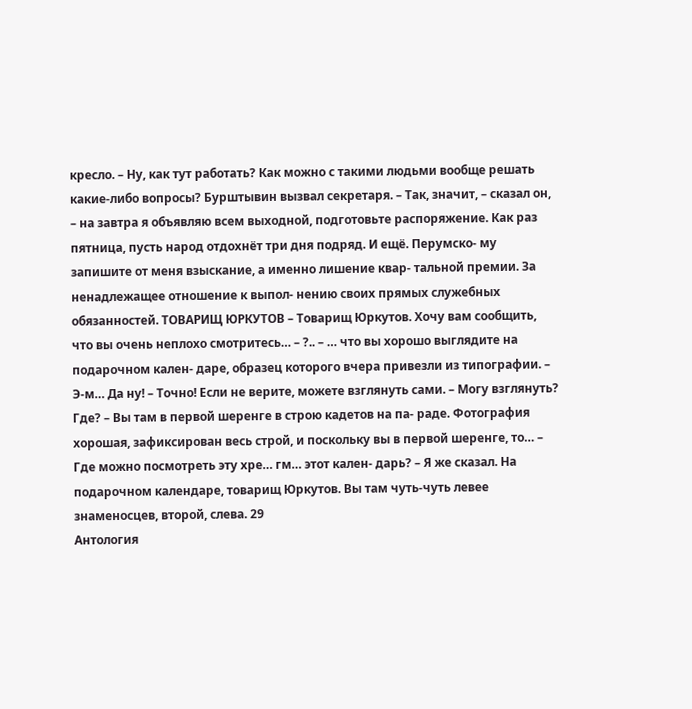кресло. – Ну, как тут работать? Как можно с такими людьми вообще решать какие-либо вопросы? Бурштывин вызвал секретаря. – Так, значит, – сказал он, – на завтра я объявляю всем выходной, подготовьте распоряжение. Как раз пятница, пусть народ отдохнёт три дня подряд. И ещё. Перумско- му запишите от меня взыскание, а именно лишение квар- тальной премии. За ненадлежащее отношение к выпол- нению своих прямых служебных обязанностей. ТОВАРИЩ ЮРКУТОВ – Товарищ Юркутов. Хочу вам сообщить, что вы очень неплохо смотритесь… – ?.. – … что вы хорошо выглядите на подарочном кален- даре, образец которого вчера привезли из типографии. – Э-м… Да ну! – Точно! Если не верите, можете взглянуть сами. – Могу взглянуть? Где? – Вы там в первой шеренге в строю кадетов на па- раде. Фотография хорошая, зафиксирован весь строй, и поскольку вы в первой шеренге, то… – Где можно посмотреть эту хре… гм… этот кален- дарь? – Я же сказал. На подарочном календаре, товарищ Юркутов. Вы там чуть-чуть левее знаменосцев, второй, слева. 29
Антология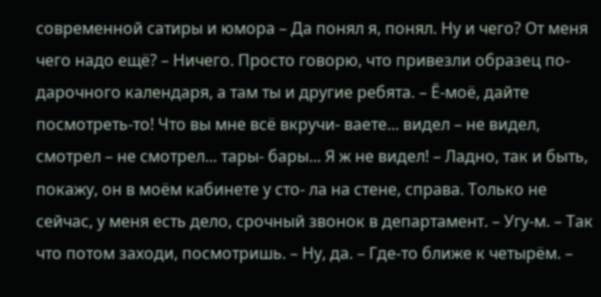современной сатиры и юмора – Да понял я, понял. Ну и чего? От меня чего надо ещё? – Ничего. Просто говорю, что привезли образец по- дарочного календаря, а там ты и другие ребята. – Ё-моё, дайте посмотреть-то! Что вы мне всё вкручи- ваете... видел – не видел, смотрел – не смотрел... тары- бары... Я ж не видел! – Ладно, так и быть, покажу, он в моём кабинете у сто- ла на стене, справа. Только не сейчас, у меня есть дело, срочный звонок в департамент. – Угу-м. – Так что потом заходи, посмотришь. – Ну, да. – Где-то ближе к четырём. –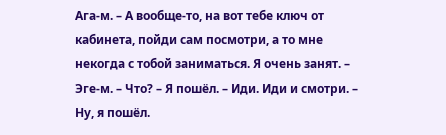Ага-м. – А вообще-то, на вот тебе ключ от кабинета, пойди сам посмотри, а то мне некогда с тобой заниматься. Я очень занят. – Эге-м. – Что? – Я пошёл. – Иди. Иди и смотри. – Ну, я пошёл.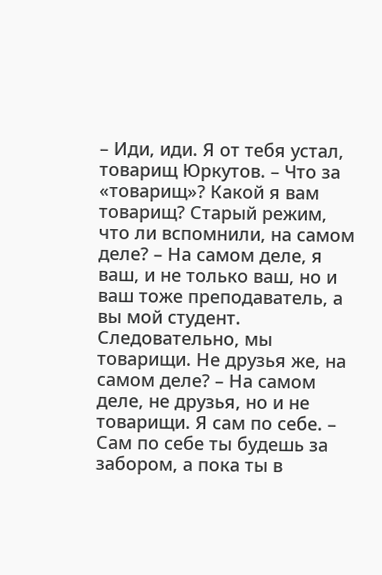– Иди, иди. Я от тебя устал, товарищ Юркутов. – Что за «товарищ»? Какой я вам товарищ? Старый режим, что ли вспомнили, на самом деле? – На самом деле, я ваш, и не только ваш, но и ваш тоже преподаватель, а вы мой студент. Следовательно, мы товарищи. Не друзья же, на самом деле? – На самом деле, не друзья, но и не товарищи. Я сам по себе. – Сам по себе ты будешь за забором, а пока ты в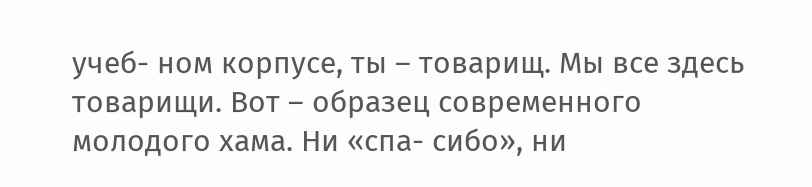учеб- ном корпусе, ты – товарищ. Мы все здесь товарищи. Вот – образец современного молодого хама. Ни «спа- сибо», ни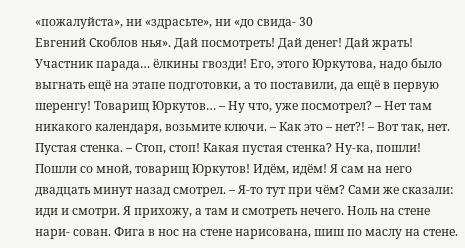«пожалуйста», ни «здрасьте», ни «до свида- 30
Евгений Скоблов нья». Дай посмотреть! Дай денег! Дай жрать! Участник парада… ёлкины гвозди! Его, этого Юркутова, надо было выгнать ещё на этапе подготовки, а то поставили, да ещё в первую шеренгу! Товарищ Юркутов… – Ну что, уже посмотрел? – Нет там никакого календаря, возьмите ключи. – Как это – нет?! – Вот так, нет. Пустая стенка. – Стоп, стоп! Какая пустая стенка? Ну-ка, пошли! Пошли со мной, товарищ Юркутов! Идём, идём! Я сам на него двадцать минут назад смотрел. – Я-то тут при чём? Сами же сказали: иди и смотри. Я прихожу, а там и смотреть нечего. Ноль на стене нари- сован. Фига в нос на стене нарисована, шиш по маслу на стене.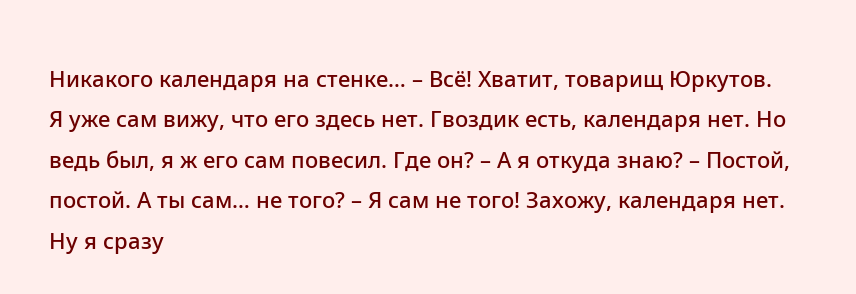Никакого календаря на стенке… – Всё! Хватит, товарищ Юркутов. Я уже сам вижу, что его здесь нет. Гвоздик есть, календаря нет. Но ведь был, я ж его сам повесил. Где он? – А я откуда знаю? – Постой, постой. А ты сам… не того? – Я сам не того! Захожу, календаря нет. Ну я сразу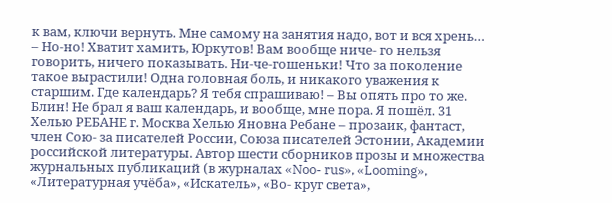к вам, ключи вернуть. Мне самому на занятия надо, вот и вся хрень… – Но-но! Хватит хамить, Юркутов! Вам вообще ниче- го нельзя говорить, ничего показывать. Ни-че-гошеньки! Что за поколение такое вырастили! Одна головная боль, и никакого уважения к старшим. Где календарь? Я тебя спрашиваю! – Вы опять про то же. Блин! Не брал я ваш календарь, и вообще, мне пора. Я пошёл. 31
Хелью РЕБАНЕ г. Москва Хелью Яновна Ребане – прозаик, фантаст, член Сою- за писателей России, Союза писателей Эстонии, Академии российской литературы. Автор шести сборников прозы и множества журнальных публикаций (в журналах «Noo- rus», «Looming», «Литературная учёба», «Искатель», «Во- круг света»,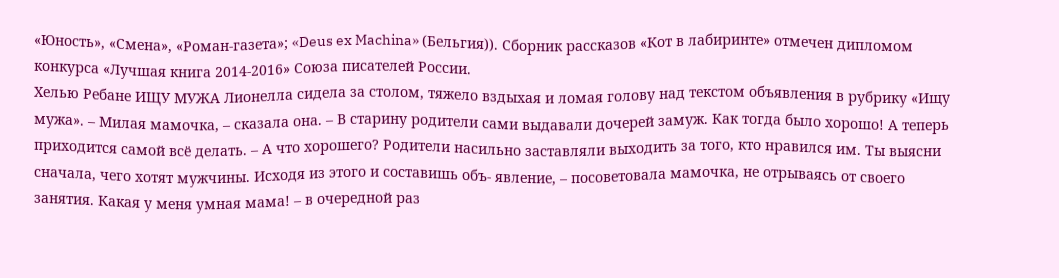«Юность», «Смена», «Роман-газета»; «Deus ex Machina» (Бельгия)). Cборник рассказов «Кот в лабиринте» отмечен дипломом конкурса «Лучшая книга 2014-2016» Союза писателей России.
Хелью Ребане ИЩУ МУЖА Лионелла сидела за столом, тяжело вздыхая и ломая голову над текстом объявления в рубрику «Ищу мужа». – Милая мамочка, – сказала она. – В старину родители сами выдавали дочерей замуж. Как тогда было хорошо! А теперь приходится самой всё делать. – А что хорошего? Родители насильно заставляли выходить за того, кто нравился им. Ты выясни сначала, чего хотят мужчины. Исходя из этого и составишь объ- явление, – посоветовала мамочка, не отрываясь от своего занятия. Какая у меня умная мама! – в очередной раз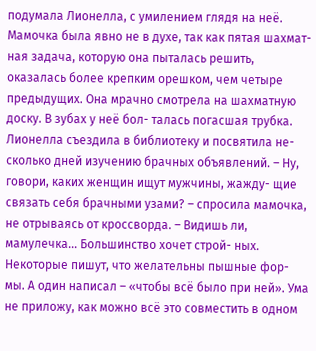подумала Лионелла, с умилением глядя на неё. Мамочка была явно не в духе, так как пятая шахмат- ная задача, которую она пыталась решить, оказалась более крепким орешком, чем четыре предыдущих. Она мрачно смотрела на шахматную доску. В зубах у неё бол- талась погасшая трубка. Лионелла съездила в библиотеку и посвятила не- сколько дней изучению брачных объявлений. – Ну, говори, каких женщин ищут мужчины, жажду- щие связать себя брачными узами? – спросила мамочка, не отрываясь от кроссворда. – Видишь ли, мамулечка... Большинство хочет строй- ных. Некоторые пишут, что желательны пышные фор- мы. А один написал – «чтобы всё было при ней». Ума не приложу, как можно всё это совместить в одном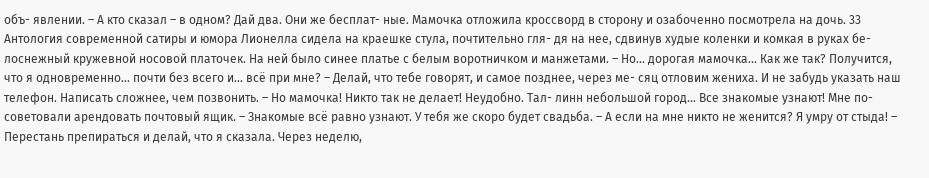объ- явлении. – А кто сказал – в одном? Дай два. Они же бесплат- ные. Мамочка отложила кроссворд в сторону и озабоченно посмотрела на дочь. 33
Антология современной сатиры и юмора Лионелла сидела на краешке стула, почтительно гля- дя на нее, сдвинув худые коленки и комкая в руках бе- лоснежный кружевной носовой платочек. На ней было синее платье с белым воротничком и манжетами. – Но... дорогая мамочка... Как же так? Получится, что я одновременно... почти без всего и... всё при мне? – Делай, что тебе говорят, и самое позднее, через ме- сяц отловим жениха. И не забудь указать наш телефон. Написать сложнее, чем позвонить. – Но мамочка! Никто так не делает! Неудобно. Тал- линн небольшой город... Все знакомые узнают! Мне по- советовали арендовать почтовый ящик. – Знакомые всё равно узнают. У тебя же скоро будет свадьба. – А если на мне никто не женится? Я умру от стыда! – Перестань препираться и делай, что я сказала. Через неделю,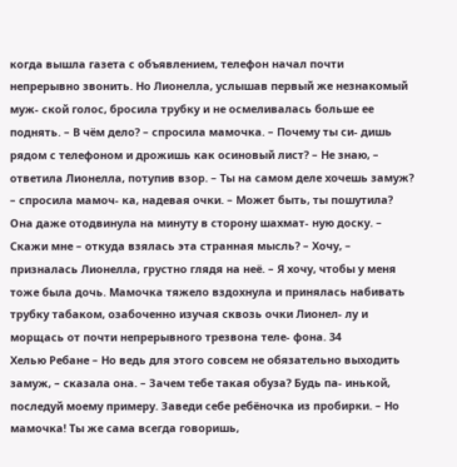когда вышла газета с объявлением, телефон начал почти непрерывно звонить. Но Лионелла, услышав первый же незнакомый муж- ской голос, бросила трубку и не осмеливалась больше ее поднять. – В чём дело? – спросила мамочка. – Почему ты си- дишь рядом с телефоном и дрожишь как осиновый лист? – Не знаю, – ответила Лионелла, потупив взор. – Ты на самом деле хочешь замуж? – спросила мамоч- ка, надевая очки. – Может быть, ты пошутила? Она даже отодвинула на минуту в сторону шахмат- ную доску. – Скажи мне – откуда взялась эта странная мысль? – Хочу, – призналась Лионелла, грустно глядя на неё. – Я хочу, чтобы у меня тоже была дочь. Мамочка тяжело вздохнула и принялась набивать трубку табаком, озабоченно изучая сквозь очки Лионел- лу и морщась от почти непрерывного трезвона теле- фона. 34
Хелью Ребане – Но ведь для этого совсем не обязательно выходить замуж, – сказала она. – Зачем тебе такая обуза? Будь па- инькой, последуй моему примеру. Заведи себе ребёночка из пробирки. – Но мамочка! Ты же сама всегда говоришь,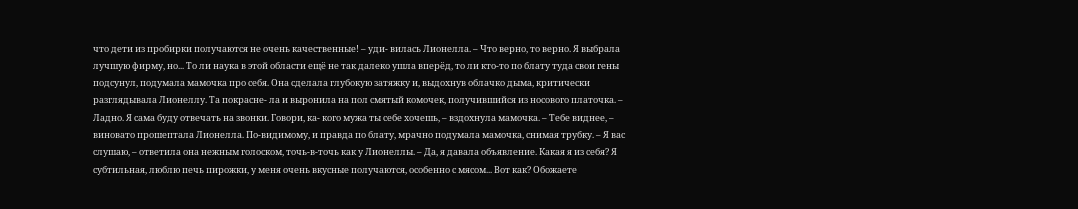что дети из пробирки получаются не очень качественные! – уди- вилась Лионелла. – Что верно, то верно. Я выбрала лучшую фирму, но... То ли наука в этой области ещё не так далеко ушла вперёд, то ли кто-то по блату туда свои гены подсунул, подумала мамочка про себя. Она сделала глубокую затяжку и, выдохнув облачко дыма, критически разглядывала Лионеллу. Та покрасне- ла и выронила на пол смятый комочек, получившийся из носового платочка. – Ладно. Я сама буду отвечать на звонки. Говори, ка- кого мужа ты себе хочешь, – вздохнула мамочка. – Тебе виднее, – виновато прошептала Лионелла. По-видимому, и правда по блату, мрачно подумала мамочка, снимая трубку. – Я вас слушаю, – ответила она нежным голоском, точь-в-точь как у Лионеллы. – Да, я давала объявление. Какая я из себя? Я субтильная, люблю печь пирожки, у меня очень вкусные получаются, особенно с мясом... Вот как? Обожаете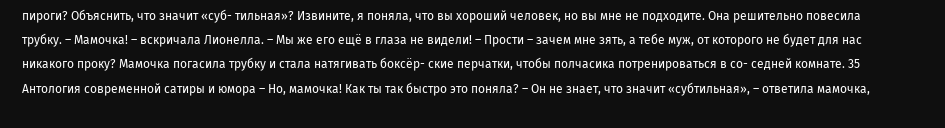пироги? Объяснить, что значит «суб- тильная»? Извините, я поняла, что вы хороший человек, но вы мне не подходите. Она решительно повесила трубку. – Мамочка! – вскричала Лионелла. – Мы же его ещё в глаза не видели! – Прости – зачем мне зять, а тебе муж, от которого не будет для нас никакого проку? Мамочка погасила трубку и стала натягивать боксёр- ские перчатки, чтобы полчасика потренироваться в со- седней комнате. 35
Антология современной сатиры и юмора – Но, мамочка! Как ты так быстро это поняла? – Он не знает, что значит «субтильная», – ответила мамочка,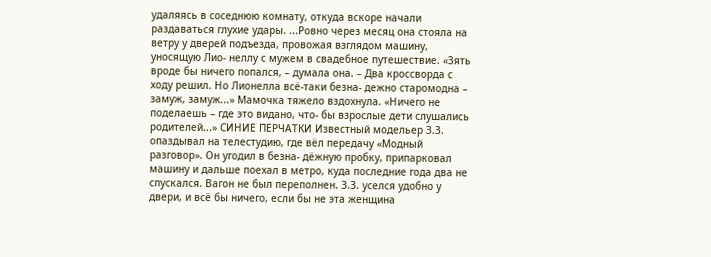удаляясь в соседнюю комнату, откуда вскоре начали раздаваться глухие удары. ...Ровно через месяц она стояла на ветру у дверей подъезда, провожая взглядом машину, уносящую Лио- неллу с мужем в свадебное путешествие. «Зять вроде бы ничего попался, – думала она. – Два кроссворда с ходу решил. Но Лионелла всё-таки безна- дежно старомодна – замуж, замуж...» Мамочка тяжело вздохнула. «Ничего не поделаешь – где это видано, что- бы взрослые дети слушались родителей...» СИНИЕ ПЕРЧАТКИ Известный модельер З.З. опаздывал на телестудию, где вёл передачу «Модный разговор». Он угодил в безна- дёжную пробку, припарковал машину и дальше поехал в метро, куда последние года два не спускался. Вагон не был переполнен. З.З. уселся удобно у двери, и всё бы ничего, если бы не эта женщина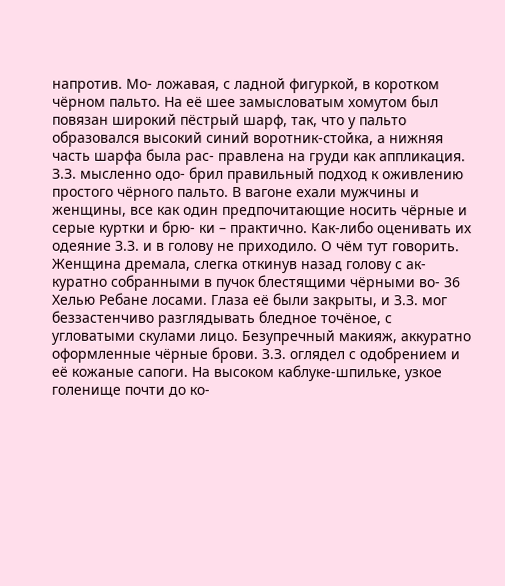напротив. Мо- ложавая, с ладной фигуркой, в коротком чёрном пальто. На её шее замысловатым хомутом был повязан широкий пёстрый шарф, так, что у пальто образовался высокий синий воротник-стойка, а нижняя часть шарфа была рас- правлена на груди как аппликация. З.З. мысленно одо- брил правильный подход к оживлению простого чёрного пальто. В вагоне ехали мужчины и женщины, все как один предпочитающие носить чёрные и серые куртки и брю- ки – практично. Как-либо оценивать их одеяние З.З. и в голову не приходило. О чём тут говорить. Женщина дремала, слегка откинув назад голову с ак- куратно собранными в пучок блестящими чёрными во- 36
Хелью Ребане лосами. Глаза её были закрыты, и З.З. мог беззастенчиво разглядывать бледное точёное, с угловатыми скулами лицо. Безупречный макияж, аккуратно оформленные чёрные брови. З.З. оглядел с одобрением и её кожаные сапоги. На высоком каблуке-шпильке, узкое голенище почти до ко-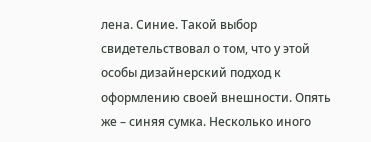лена. Синие. Такой выбор свидетельствовал о том, что у этой особы дизайнерский подход к оформлению своей внешности. Опять же – синяя сумка. Несколько иного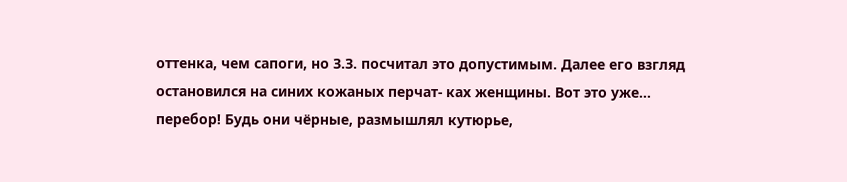оттенка, чем сапоги, но З.З. посчитал это допустимым. Далее его взгляд остановился на синих кожаных перчат- ках женщины. Вот это уже… перебор! Будь они чёрные, размышлял кутюрье,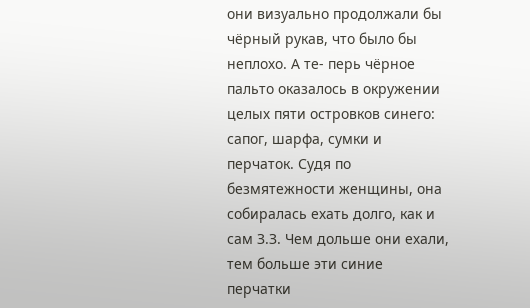они визуально продолжали бы чёрный рукав, что было бы неплохо. А те- перь чёрное пальто оказалось в окружении целых пяти островков синего: сапог, шарфа, сумки и перчаток. Судя по безмятежности женщины, она собиралась ехать долго, как и сам З.З. Чем дольше они ехали, тем больше эти синие перчатки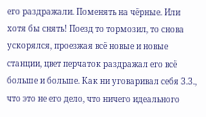его раздражали. Поменять на чёрные. Или хотя бы снять! Поезд то тормозил, то снова ускорялся, проезжая всё новые и новые станции, цвет перчаток раздражал его всё больше и больше. Как ни уговаривал себя З.З., что это не его дело, что ничего идеального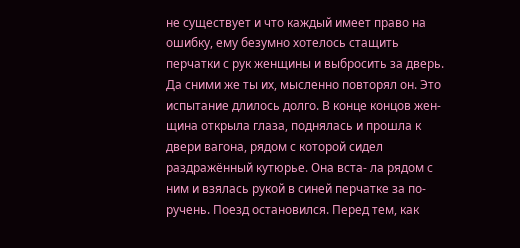не существует и что каждый имеет право на ошибку, ему безумно хотелось стащить перчатки с рук женщины и выбросить за дверь. Да сними же ты их, мысленно повторял он. Это испытание длилось долго. В конце концов жен- щина открыла глаза, поднялась и прошла к двери вагона, рядом с которой сидел раздражённый кутюрье. Она вста- ла рядом с ним и взялась рукой в синей перчатке за по- ручень. Поезд остановился. Перед тем, как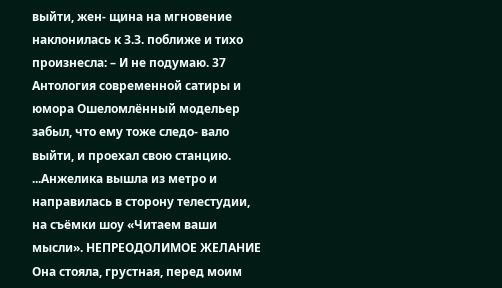выйти, жен- щина на мгновение наклонилась к З.З. поближе и тихо произнесла: – И не подумаю. 37
Антология современной сатиры и юмора Ошеломлённый модельер забыл, что ему тоже следо- вало выйти, и проехал свою станцию. ...Анжелика вышла из метро и направилась в сторону телестудии, на съёмки шоу «Читаем ваши мысли». НЕПРЕОДОЛИМОЕ ЖЕЛАНИЕ Она стояла, грустная, перед моим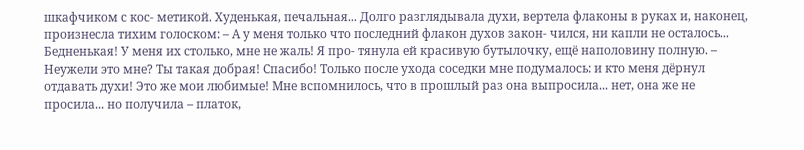шкафчиком с кос- метикой. Худенькая, печальная... Долго разглядывала духи, вертела флаконы в руках и, наконец, произнесла тихим голоском: – А у меня только что последний флакон духов закон- чился, ни капли не осталось... Бедненькая! У меня их столько, мне не жаль! Я про- тянула ей красивую бутылочку, ещё наполовину полную. – Неужели это мне? Ты такая добрая! Спасибо! Только после ухода соседки мне подумалось: и кто меня дёрнул отдавать духи! Это же мои любимые! Мне вспомнилось, что в прошлый раз она выпросила... нет, она же не просила... но получила – платок,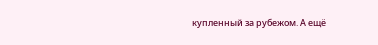купленный за рубежом. А ещё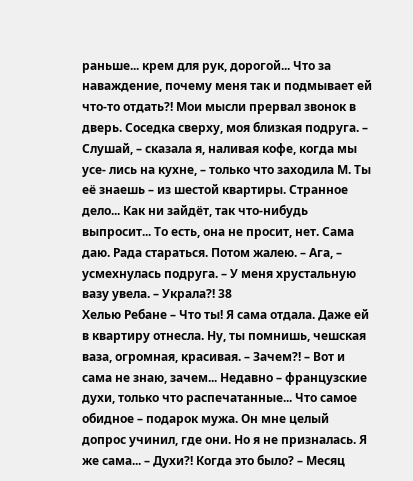раньше... крем для рук, дорогой... Что за наваждение, почему меня так и подмывает ей что-то отдать?! Мои мысли прервал звонок в дверь. Соседка сверху, моя близкая подруга. – Слушай, – сказала я, наливая кофе, когда мы усе- лись на кухне, – только что заходила М. Ты её знаешь – из шестой квартиры. Странное дело... Как ни зайдёт, так что-нибудь выпросит... То есть, она не просит, нет. Сама даю. Рада стараться. Потом жалею. – Ага, – усмехнулась подруга. – У меня хрустальную вазу увела. – Украла?! 38
Хелью Ребане – Что ты! Я сама отдала. Даже ей в квартиру отнесла. Ну, ты помнишь, чешская ваза, огромная, красивая. – Зачем?! – Вот и сама не знаю, зачем... Недавно – французские духи, только что распечатанные... Что самое обидное – подарок мужа. Он мне целый допрос учинил, где они. Но я не призналась. Я же сама... – Духи?! Когда это было? – Месяц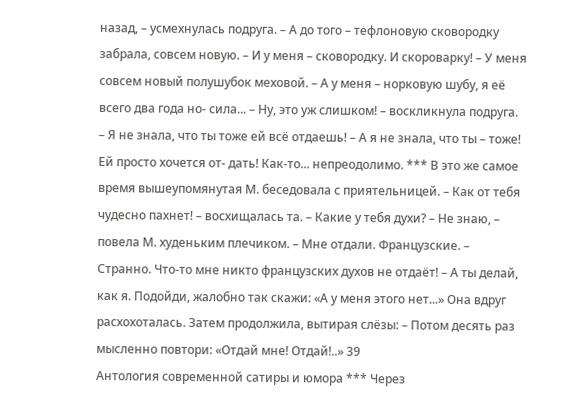назад, – усмехнулась подруга. – А до того – тефлоновую сковородку забрала, совсем новую. – И у меня – сковородку. И скороварку! – У меня совсем новый полушубок меховой. – А у меня – норковую шубу, я её всего два года но- сила... – Ну, это уж слишком! – воскликнула подруга. – Я не знала, что ты тоже ей всё отдаешь! – А я не знала, что ты – тоже! Ей просто хочется от- дать! Как-то... непреодолимо. *** В это же самое время вышеупомянутая М. беседовала с приятельницей. – Как от тебя чудесно пахнет! – восхищалась та. – Какие у тебя духи? – Не знаю, – повела М. худеньким плечиком. – Мне отдали. Французские. – Странно. Что-то мне никто французских духов не отдаёт! – А ты делай, как я. Подойди, жалобно так скажи: «А у меня этого нет...» Она вдруг расхохоталась. Затем продолжила, вытирая слёзы: – Потом десять раз мысленно повтори: «Отдай мне! Отдай!..» 39
Антология современной сатиры и юмора *** Через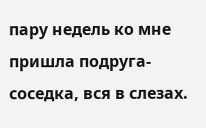пару недель ко мне пришла подруга-соседка, вся в слезах.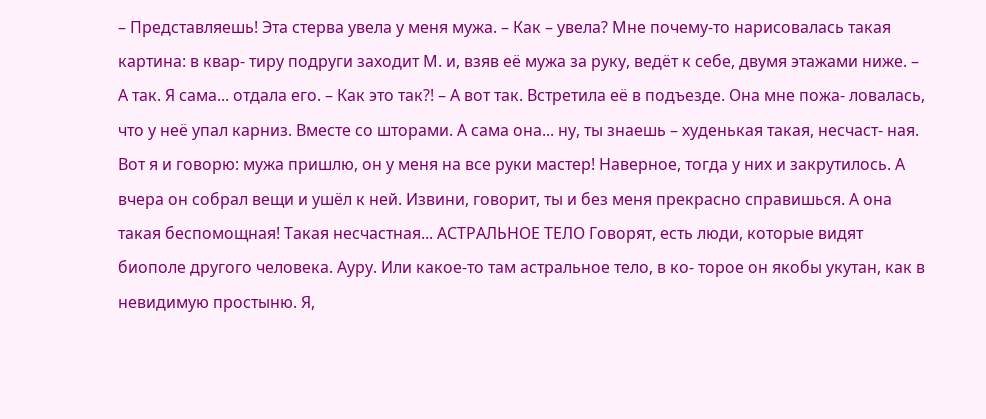– Представляешь! Эта стерва увела у меня мужа. – Как – увела? Мне почему-то нарисовалась такая картина: в квар- тиру подруги заходит М. и, взяв её мужа за руку, ведёт к себе, двумя этажами ниже. – А так. Я сама... отдала его. – Как это так?! – А вот так. Встретила её в подъезде. Она мне пожа- ловалась, что у неё упал карниз. Вместе со шторами. А сама она... ну, ты знаешь – худенькая такая, несчаст- ная. Вот я и говорю: мужа пришлю, он у меня на все руки мастер! Наверное, тогда у них и закрутилось. А вчера он собрал вещи и ушёл к ней. Извини, говорит, ты и без меня прекрасно справишься. А она такая беспомощная! Такая несчастная... АСТРАЛЬНОЕ ТЕЛО Говорят, есть люди, которые видят биополе другого человека. Ауру. Или какое-то там астральное тело, в ко- торое он якобы укутан, как в невидимую простыню. Я,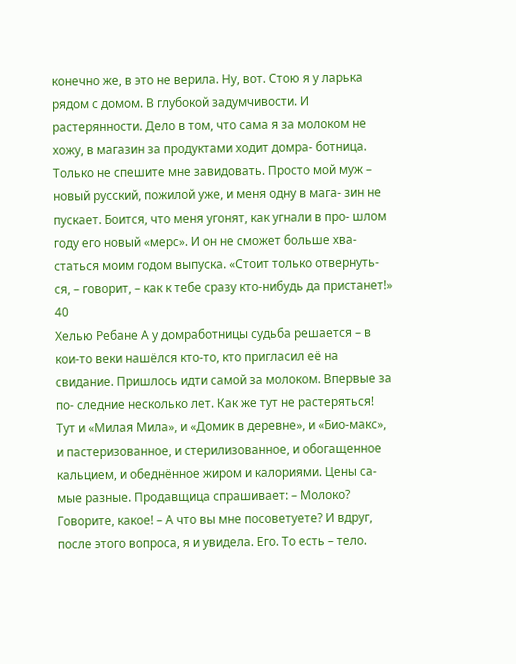конечно же, в это не верила. Ну, вот. Стою я у ларька рядом с домом. В глубокой задумчивости. И растерянности. Дело в том, что сама я за молоком не хожу, в магазин за продуктами ходит домра- ботница. Только не спешите мне завидовать. Просто мой муж – новый русский, пожилой уже, и меня одну в мага- зин не пускает. Боится, что меня угонят, как угнали в про- шлом году его новый «мерс». И он не сможет больше хва- статься моим годом выпуска. «Стоит только отвернуть- ся, – говорит, – как к тебе сразу кто-нибудь да пристанет!» 40
Хелью Ребане А у домработницы судьба решается – в кои-то веки нашёлся кто-то, кто пригласил её на свидание. Пришлось идти самой за молоком. Впервые за по- следние несколько лет. Как же тут не растеряться! Тут и «Милая Мила», и «Домик в деревне», и «Био-макс», и пастеризованное, и стерилизованное, и обогащенное кальцием, и обеднённое жиром и калориями. Цены са- мые разные. Продавщица спрашивает: – Молоко? Говорите, какое! – А что вы мне посоветуете? И вдруг, после этого вопроса, я и увидела. Его. То есть – тело.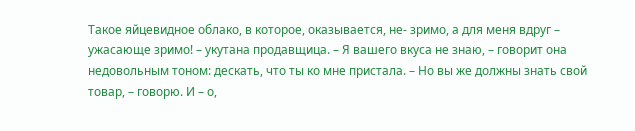Такое яйцевидное облако, в которое, оказывается, не- зримо, а для меня вдруг – ужасающе зримо! – укутана продавщица. – Я вашего вкуса не знаю, – говорит она недовольным тоном: дескать, что ты ко мне пристала. – Но вы же должны знать свой товар, – говорю. И – о,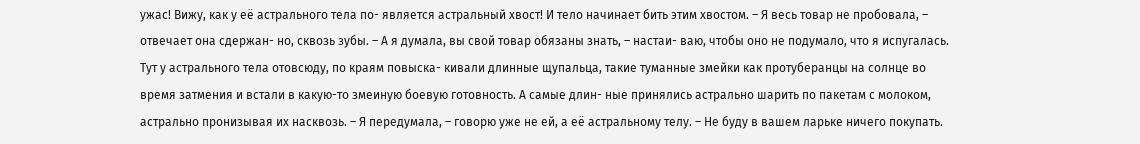ужас! Вижу, как у её астрального тела по- является астральный хвост! И тело начинает бить этим хвостом. – Я весь товар не пробовала, – отвечает она сдержан- но, сквозь зубы. – А я думала, вы свой товар обязаны знать, – настаи- ваю, чтобы оно не подумало, что я испугалась. Тут у астрального тела отовсюду, по краям повыска- кивали длинные щупальца, такие туманные змейки как протуберанцы на солнце во время затмения и встали в какую-то змеиную боевую готовность. А самые длин- ные принялись астрально шарить по пакетам с молоком, астрально пронизывая их насквозь. – Я передумала, – говорю уже не ей, а её астральному телу. – Не буду в вашем ларьке ничего покупать.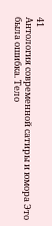41
Антология современной сатиры и юмора Это была ошибка. Тело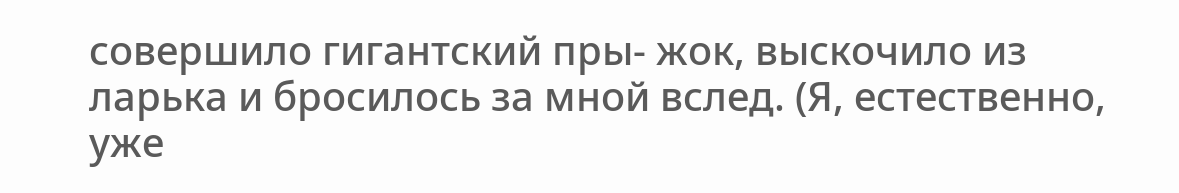совершило гигантский пры- жок, выскочило из ларька и бросилось за мной вслед. (Я, естественно, уже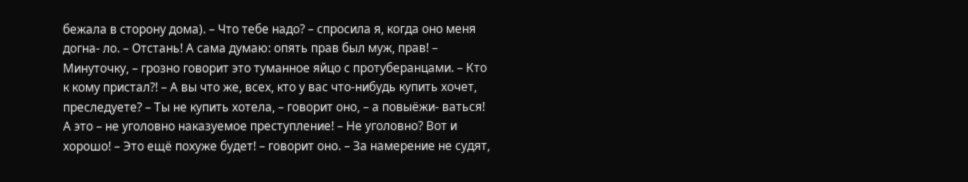бежала в сторону дома). – Что тебе надо? – спросила я, когда оно меня догна- ло. – Отстань! А сама думаю: опять прав был муж, прав! – Минуточку, – грозно говорит это туманное яйцо с протуберанцами. – Кто к кому пристал?! – А вы что же, всех, кто у вас что-нибудь купить хочет, преследуете? – Ты не купить хотела, – говорит оно, – а повыёжи- ваться! А это – не уголовно наказуемое преступление! – Не уголовно? Вот и хорошо! – Это ещё похуже будет! – говорит оно. – За намерение не судят,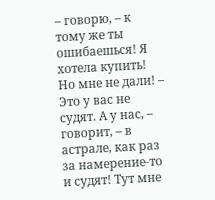– говорю, – к тому же ты ошибаешься! Я хотела купить! Но мне не дали! – Это у вас не судят. А у нас, – говорит, – в астрале, как раз за намерение-то и судят! Тут мне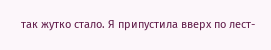так жутко стало. Я припустила вверх по лест-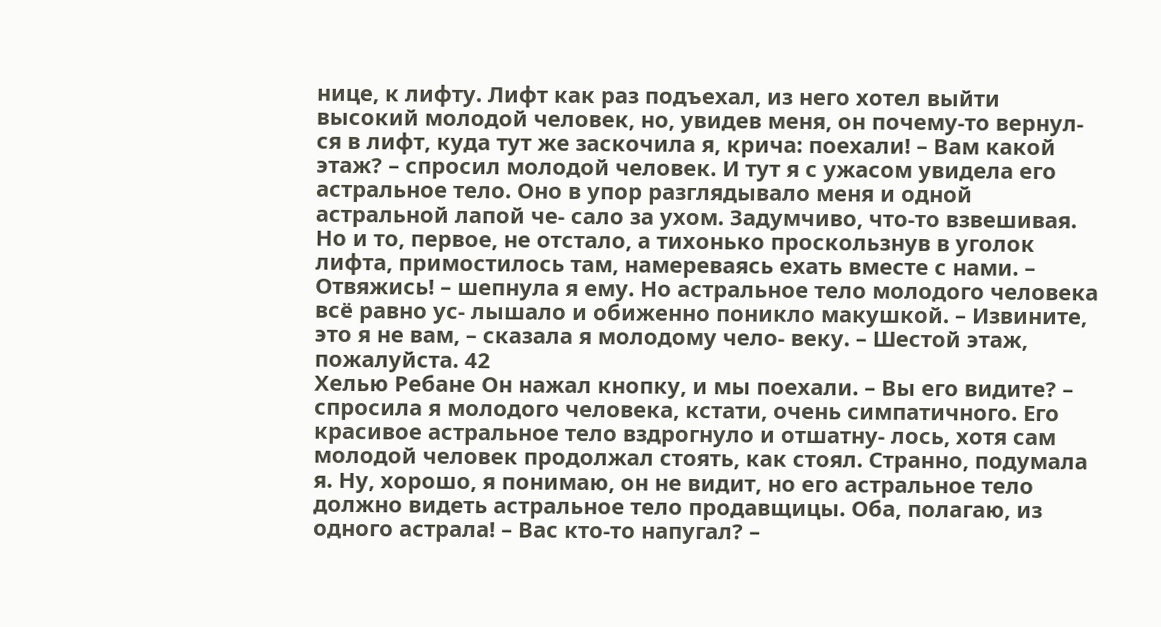нице, к лифту. Лифт как раз подъехал, из него хотел выйти высокий молодой человек, но, увидев меня, он почему-то вернул- ся в лифт, куда тут же заскочила я, крича: поехали! – Вам какой этаж? – спросил молодой человек. И тут я с ужасом увидела его астральное тело. Оно в упор разглядывало меня и одной астральной лапой че- сало за ухом. Задумчиво, что-то взвешивая. Но и то, первое, не отстало, а тихонько проскользнув в уголок лифта, примостилось там, намереваясь ехать вместе с нами. – Отвяжись! – шепнула я ему. Но астральное тело молодого человека всё равно ус- лышало и обиженно поникло макушкой. – Извините, это я не вам, – сказала я молодому чело- веку. – Шестой этаж, пожалуйста. 42
Хелью Ребане Он нажал кнопку, и мы поехали. – Вы его видите? – спросила я молодого человека, кстати, очень симпатичного. Его красивое астральное тело вздрогнуло и отшатну- лось, хотя сам молодой человек продолжал стоять, как стоял. Странно, подумала я. Ну, хорошо, я понимаю, он не видит, но его астральное тело должно видеть астральное тело продавщицы. Оба, полагаю, из одного астрала! – Вас кто-то напугал? –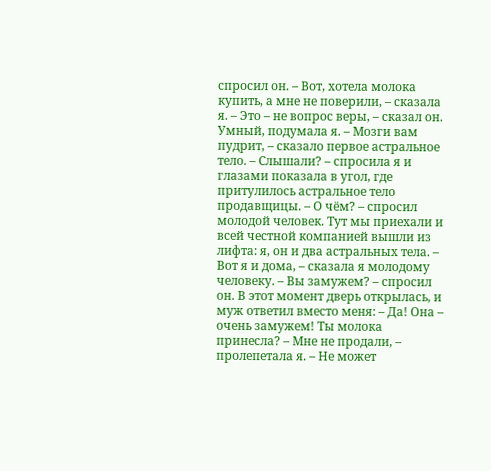спросил он. – Вот, хотела молока купить, а мне не поверили, – сказала я. – Это – не вопрос веры, – сказал он. Умный, подумала я. – Мозги вам пудрит, – сказало первое астральное тело. – Слышали? – спросила я и глазами показала в угол, где притулилось астральное тело продавщицы. – О чём? – спросил молодой человек. Тут мы приехали и всей честной компанией вышли из лифта: я, он и два астральных тела. – Вот я и дома, – сказала я молодому человеку. – Вы замужем? – спросил он. В этот момент дверь открылась, и муж ответил вместо меня: – Да! Она – очень замужем! Ты молока принесла? – Мне не продали, – пролепетала я. – Не может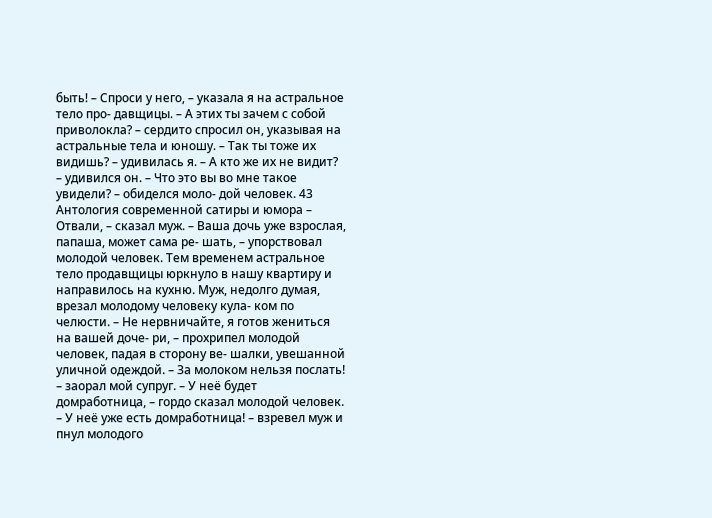быть! – Спроси у него, – указала я на астральное тело про- давщицы. – А этих ты зачем с собой приволокла? – сердито спросил он, указывая на астральные тела и юношу. – Так ты тоже их видишь? – удивилась я. – А кто же их не видит? – удивился он. – Что это вы во мне такое увидели? – обиделся моло- дой человек. 43
Антология современной сатиры и юмора – Отвали, – сказал муж. – Ваша дочь уже взрослая, папаша, может сама ре- шать, – упорствовал молодой человек. Тем временем астральное тело продавщицы юркнуло в нашу квартиру и направилось на кухню. Муж, недолго думая, врезал молодому человеку кула- ком по челюсти. – Не нервничайте, я готов жениться на вашей доче- ри, – прохрипел молодой человек, падая в сторону ве- шалки, увешанной уличной одеждой. – За молоком нельзя послать! – заорал мой супруг. – У неё будет домработница, – гордо сказал молодой человек. – У неё уже есть домработница! – взревел муж и пнул молодого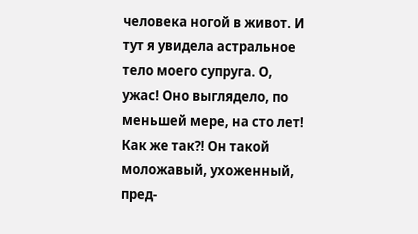человека ногой в живот. И тут я увидела астральное тело моего супруга. О, ужас! Оно выглядело, по меньшей мере, на сто лет! Как же так?! Он такой моложавый, ухоженный, пред-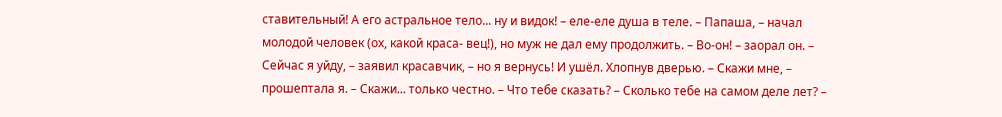ставительный! А его астральное тело... ну и видок! – еле-еле душа в теле. – Папаша, – начал молодой человек (ох, какой краса- вец!), но муж не дал ему продолжить. – Во-он! – заорал он. – Сейчас я уйду, – заявил красавчик, – но я вернусь! И ушёл. Хлопнув дверью. – Скажи мне, – прошептала я. – Скажи... только честно. – Что тебе сказать? – Сколько тебе на самом деле лет? –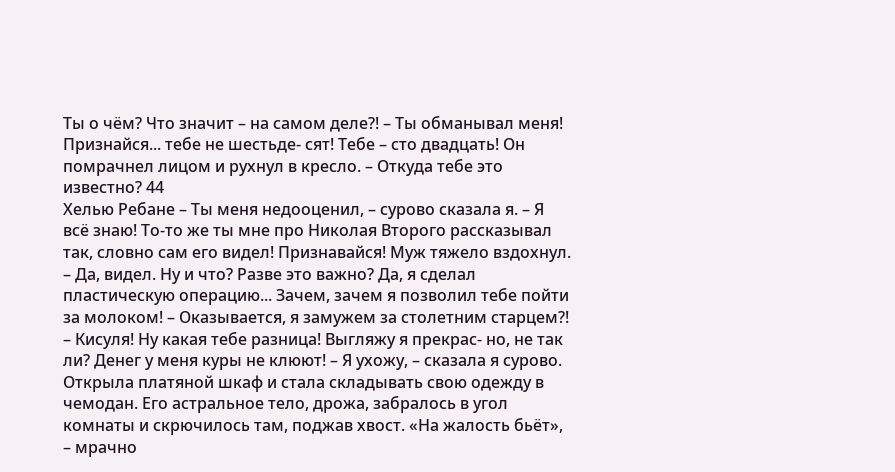Ты о чём? Что значит – на самом деле?! – Ты обманывал меня! Признайся... тебе не шестьде- сят! Тебе – сто двадцать! Он помрачнел лицом и рухнул в кресло. – Откуда тебе это известно? 44
Хелью Ребане – Ты меня недооценил, – сурово сказала я. – Я всё знаю! То-то же ты мне про Николая Второго рассказывал так, словно сам его видел! Признавайся! Муж тяжело вздохнул. – Да, видел. Ну и что? Разве это важно? Да, я сделал пластическую операцию... Зачем, зачем я позволил тебе пойти за молоком! – Оказывается, я замужем за столетним старцем?! – Кисуля! Ну какая тебе разница! Выгляжу я прекрас- но, не так ли? Денег у меня куры не клюют! – Я ухожу, – сказала я сурово. Открыла платяной шкаф и стала складывать свою одежду в чемодан. Его астральное тело, дрожа, забралось в угол комнаты и скрючилось там, поджав хвост. «На жалость бьёт», – мрачно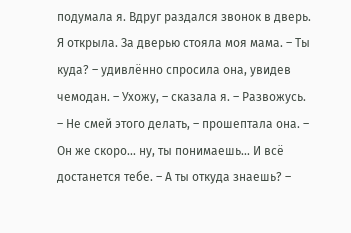подумала я. Вдруг раздался звонок в дверь. Я открыла. За дверью стояла моя мама. – Ты куда? – удивлённо спросила она, увидев чемодан. – Ухожу, – сказала я. – Развожусь. – Не смей этого делать, – прошептала она. – Он же скоро... ну, ты понимаешь... И всё достанется тебе. – А ты откуда знаешь? –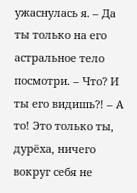ужаснулась я. – Да ты только на его астральное тело посмотри. – Что? И ты его видишь?! – А то! Это только ты, дурёха, ничего вокруг себя не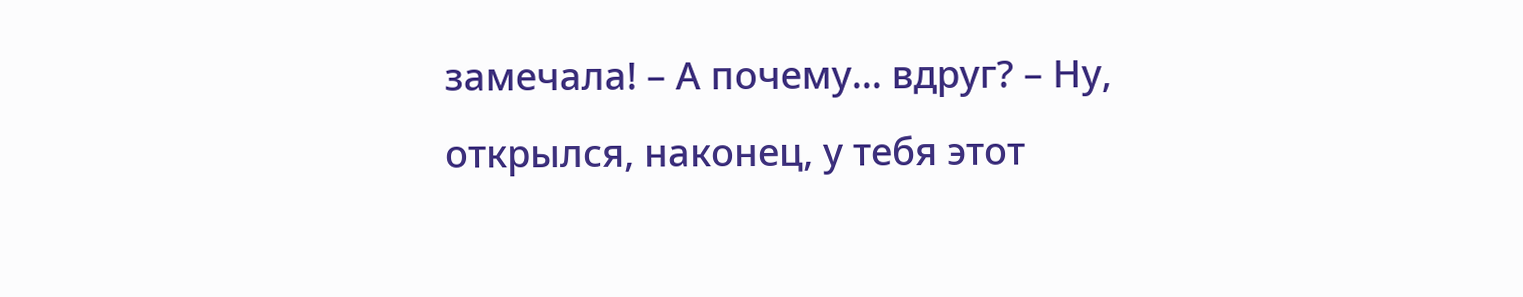замечала! – А почему... вдруг? – Ну, открылся, наконец, у тебя этот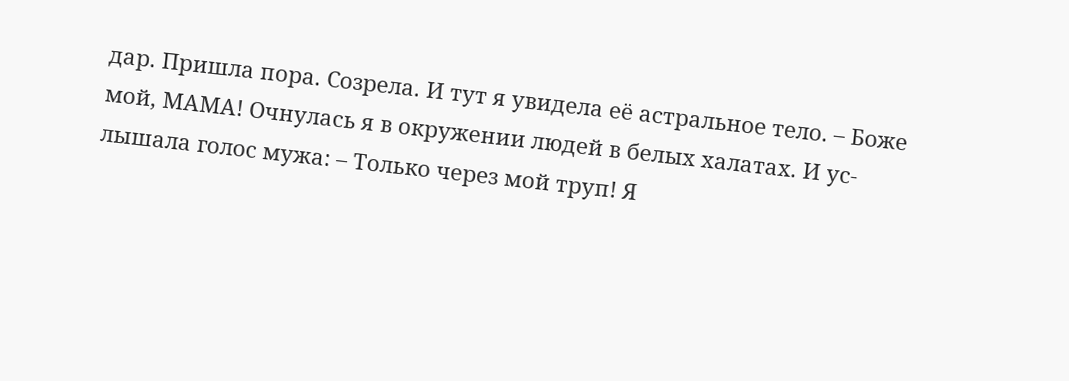дар. Пришла пора. Созрела. И тут я увидела её астральное тело. – Боже мой, МАМА! Очнулась я в окружении людей в белых халатах. И ус- лышала голос мужа: – Только через мой труп! Я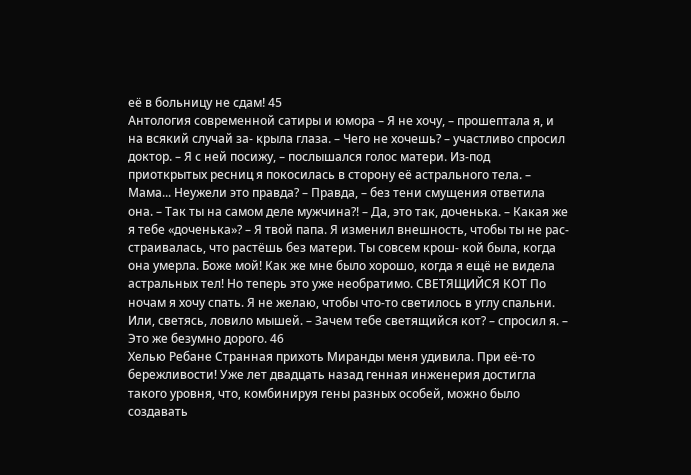её в больницу не сдам! 45
Антология современной сатиры и юмора – Я не хочу, – прошептала я, и на всякий случай за- крыла глаза. – Чего не хочешь? – участливо спросил доктор. – Я с ней посижу, – послышался голос матери. Из-под приоткрытых ресниц я покосилась в сторону её астрального тела. – Мама... Неужели это правда? – Правда, – без тени смущения ответила она. – Так ты на самом деле мужчина?! – Да, это так, доченька. – Какая же я тебе «доченька»? – Я твой папа. Я изменил внешность, чтобы ты не рас- страивалась, что растёшь без матери. Ты совсем крош- кой была, когда она умерла. Боже мой! Как же мне было хорошо, когда я ещё не видела астральных тел! Но теперь это уже необратимо. СВЕТЯЩИЙСЯ КОТ По ночам я хочу спать. Я не желаю, чтобы что-то светилось в углу спальни. Или, светясь, ловило мышей. – Зачем тебе светящийся кот? – спросил я. – Это же безумно дорого. 46
Хелью Ребане Странная прихоть Миранды меня удивила. При её-то бережливости! Уже лет двадцать назад генная инженерия достигла такого уровня, что, комбинируя гены разных особей, можно было создавать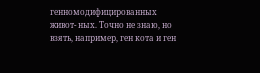генномодифицированных живот- ных. Точно не знаю, но взять, например, ген кота и ген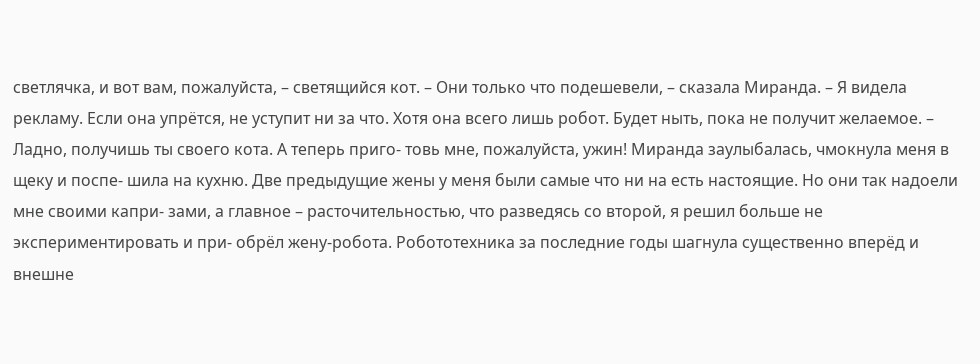светлячка, и вот вам, пожалуйста, – светящийся кот. – Они только что подешевели, – сказала Миранда. – Я видела рекламу. Если она упрётся, не уступит ни за что. Хотя она всего лишь робот. Будет ныть, пока не получит желаемое. – Ладно, получишь ты своего кота. А теперь приго- товь мне, пожалуйста, ужин! Миранда заулыбалась, чмокнула меня в щеку и поспе- шила на кухню. Две предыдущие жены у меня были самые что ни на есть настоящие. Но они так надоели мне своими капри- зами, а главное – расточительностью, что разведясь со второй, я решил больше не экспериментировать и при- обрёл жену-робота. Робототехника за последние годы шагнула существенно вперёд и внешне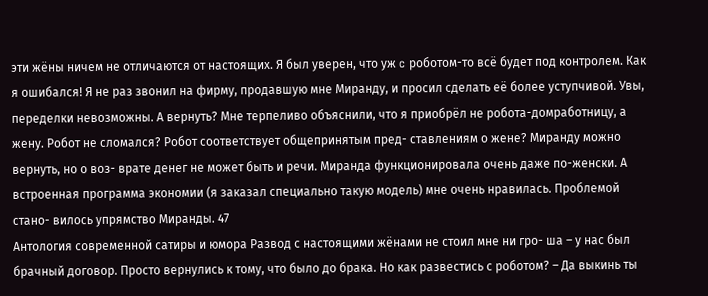эти жёны ничем не отличаются от настоящих. Я был уверен, что уж c роботом-то всё будет под контролем. Как я ошибался! Я не раз звонил на фирму, продавшую мне Миранду, и просил сделать её более уступчивой. Увы, переделки невозможны. А вернуть? Мне терпеливо объяснили, что я приобрёл не робота-домработницу, а жену. Робот не сломался? Робот соответствует общепринятым пред- ставлениям о жене? Миранду можно вернуть, но о воз- врате денег не может быть и речи. Миранда функционировала очень даже по-женски. А встроенная программа экономии (я заказал специально такую модель) мне очень нравилась. Проблемой стано- вилось упрямство Миранды. 47
Антология современной сатиры и юмора Развод с настоящими жёнами не стоил мне ни гро- ша – у нас был брачный договор. Просто вернулись к тому, что было до брака. Но как развестись с роботом? – Да выкинь ты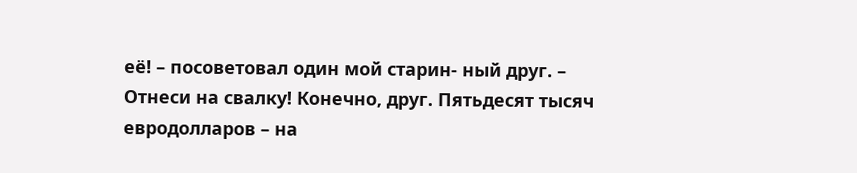её! – посоветовал один мой старин- ный друг. – Отнеси на свалку! Конечно, друг. Пятьдесят тысяч евродолларов – на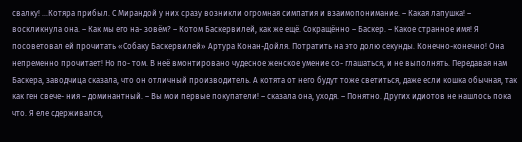свалку! ...Котяра прибыл. С Мирандой у них сразу возникли огромная симпатия и взаимопонимание. – Какая лапушка! – воскликнула она. – Как мы его на- зовём? – Котом Баскервилей, как же ещё. Сокращённо – Баскер. – Какое странное имя! Я посоветовал ей прочитать «Собаку Баскервилей» Артура Конан-Дойля. Потратить на это долю секунды. Конечно-конечно! Она непременно прочитает! Но по- том. В неё вмонтировано чудесное женское умение со- глашаться, и не выполнять. Передавая нам Баскера, заводчица сказала, что он отличный производитель. А котята от него будут тоже светиться, даже если кошка обычная, так как ген свече- ния – доминантный. – Вы мои первые покупатели! – сказала она, уходя. – Понятно. Других идиотов не нашлось пока что. Я еле сдерживался,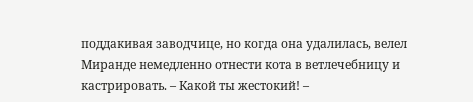поддакивая заводчице, но когда она удалилась, велел Миранде немедленно отнести кота в ветлечебницу и кастрировать. – Какой ты жестокий! –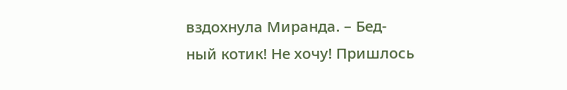вздохнула Миранда. – Бед- ный котик! Не хочу! Пришлось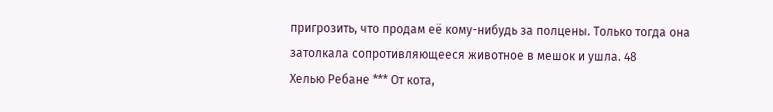пригрозить, что продам её кому-нибудь за полцены. Только тогда она затолкала сопротивляющееся животное в мешок и ушла. 48
Хелью Ребане *** От кота,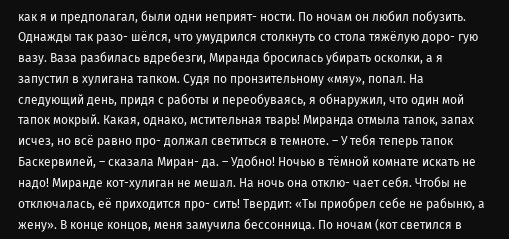как я и предполагал, были одни неприят- ности. По ночам он любил побузить. Однажды так разо- шёлся, что умудрился столкнуть со стола тяжёлую доро- гую вазу. Ваза разбилась вдребезги, Миранда бросилась убирать осколки, а я запустил в хулигана тапком. Судя по пронзительному «мяу», попал. На следующий день, придя с работы и переобуваясь, я обнаружил, что один мой тапок мокрый. Какая, однако, мстительная тварь! Миранда отмыла тапок, запах исчез, но всё равно про- должал светиться в темноте. – У тебя теперь тапок Баскервилей, – сказала Миран- да. – Удобно! Ночью в тёмной комнате искать не надо! Миранде кот-хулиган не мешал. На ночь она отклю- чает себя. Чтобы не отключалась, её приходится про- сить! Твердит: «Ты приобрел себе не рабыню, а жену». В конце концов, меня замучила бессонница. По ночам (кот светился в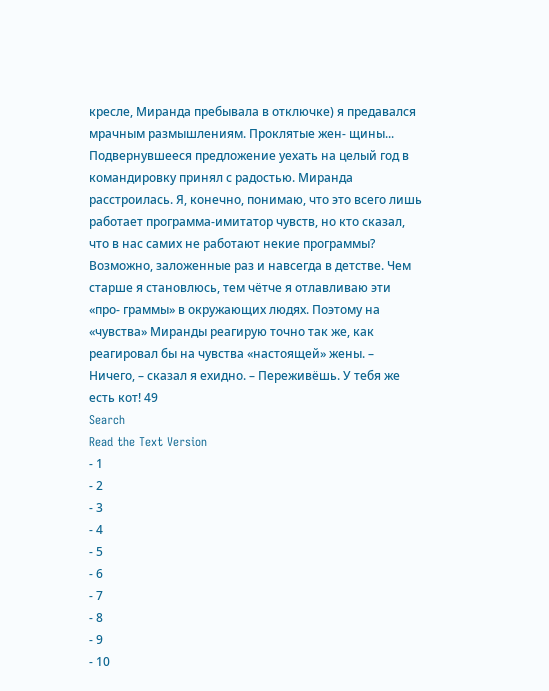кресле, Миранда пребывала в отключке) я предавался мрачным размышлениям. Проклятые жен- щины... Подвернувшееся предложение уехать на целый год в командировку принял с радостью. Миранда расстроилась. Я, конечно, понимаю, что это всего лишь работает программа-имитатор чувств, но кто сказал, что в нас самих не работают некие программы? Возможно, заложенные раз и навсегда в детстве. Чем старше я становлюсь, тем чётче я отлавливаю эти «про- граммы» в окружающих людях. Поэтому на «чувства» Миранды реагирую точно так же, как реагировал бы на чувства «настоящей» жены. – Ничего, – сказал я ехидно. – Переживёшь. У тебя же есть кот! 49
Search
Read the Text Version
- 1
- 2
- 3
- 4
- 5
- 6
- 7
- 8
- 9
- 10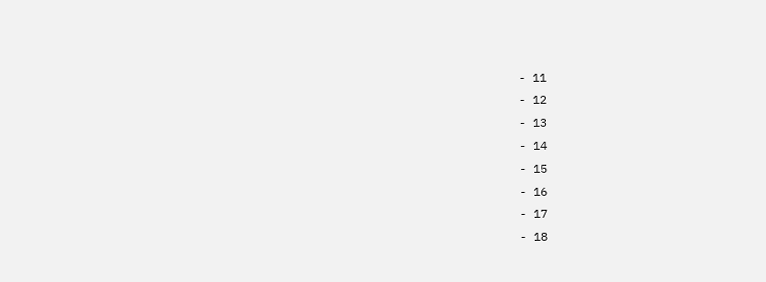- 11
- 12
- 13
- 14
- 15
- 16
- 17
- 18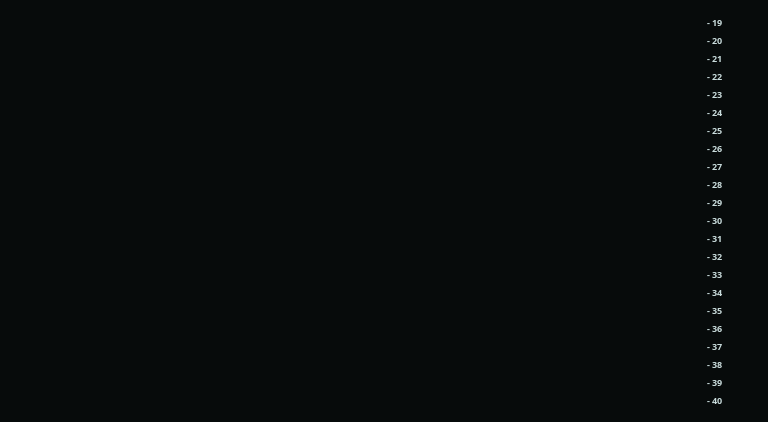- 19
- 20
- 21
- 22
- 23
- 24
- 25
- 26
- 27
- 28
- 29
- 30
- 31
- 32
- 33
- 34
- 35
- 36
- 37
- 38
- 39
- 40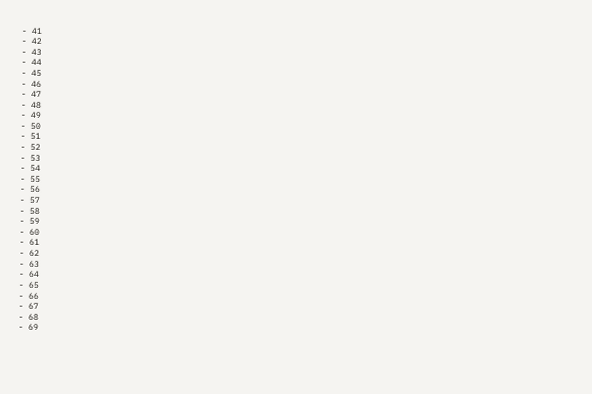- 41
- 42
- 43
- 44
- 45
- 46
- 47
- 48
- 49
- 50
- 51
- 52
- 53
- 54
- 55
- 56
- 57
- 58
- 59
- 60
- 61
- 62
- 63
- 64
- 65
- 66
- 67
- 68
- 69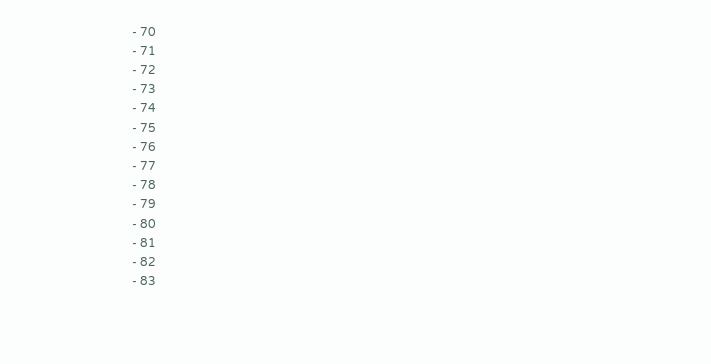- 70
- 71
- 72
- 73
- 74
- 75
- 76
- 77
- 78
- 79
- 80
- 81
- 82
- 83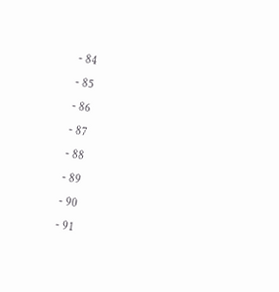- 84
- 85
- 86
- 87
- 88
- 89
- 90
- 91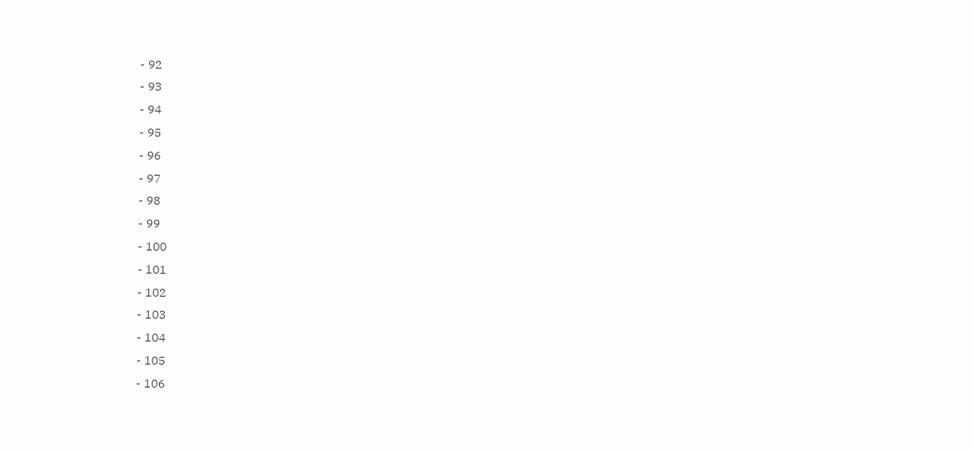- 92
- 93
- 94
- 95
- 96
- 97
- 98
- 99
- 100
- 101
- 102
- 103
- 104
- 105
- 106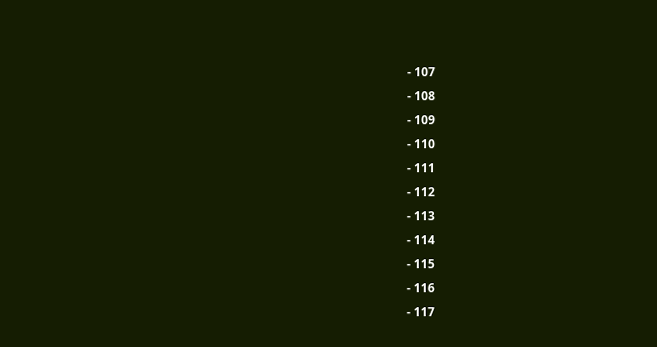- 107
- 108
- 109
- 110
- 111
- 112
- 113
- 114
- 115
- 116
- 117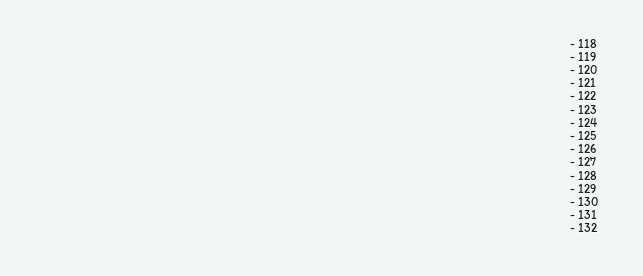- 118
- 119
- 120
- 121
- 122
- 123
- 124
- 125
- 126
- 127
- 128
- 129
- 130
- 131
- 132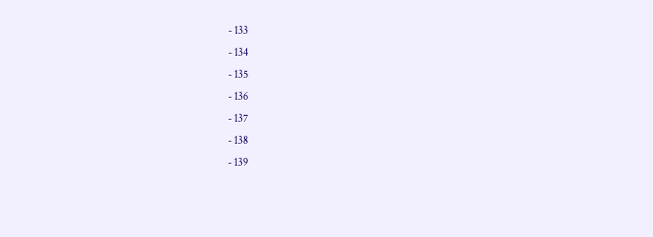- 133
- 134
- 135
- 136
- 137
- 138
- 139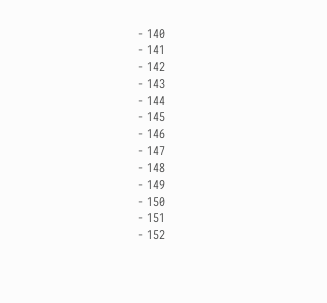- 140
- 141
- 142
- 143
- 144
- 145
- 146
- 147
- 148
- 149
- 150
- 151
- 152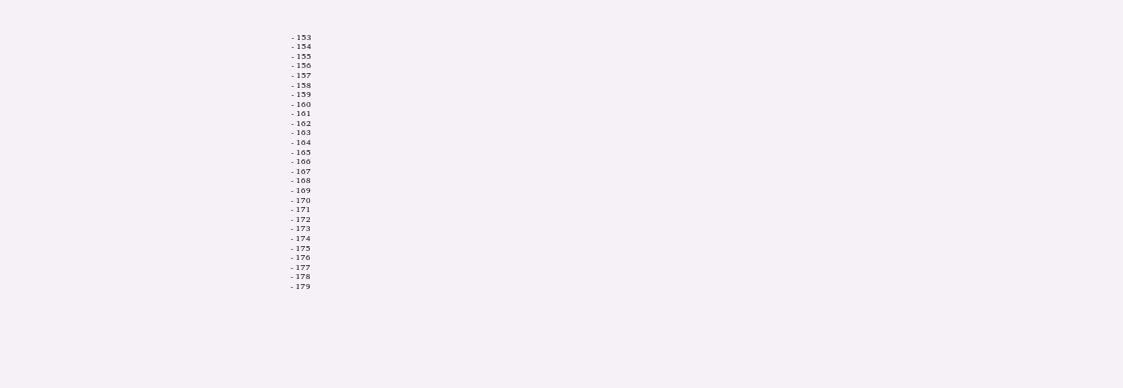- 153
- 154
- 155
- 156
- 157
- 158
- 159
- 160
- 161
- 162
- 163
- 164
- 165
- 166
- 167
- 168
- 169
- 170
- 171
- 172
- 173
- 174
- 175
- 176
- 177
- 178
- 179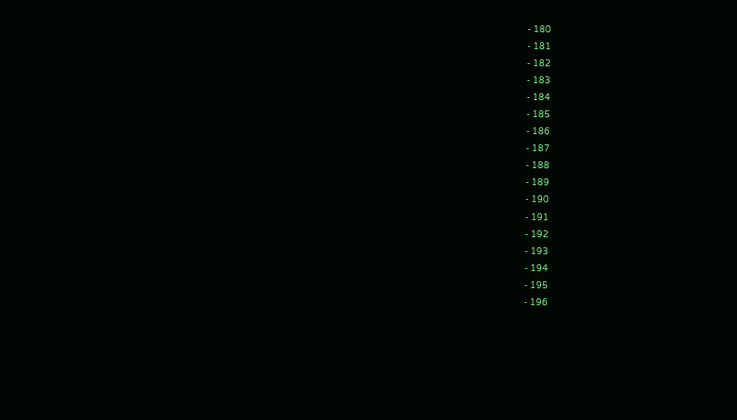- 180
- 181
- 182
- 183
- 184
- 185
- 186
- 187
- 188
- 189
- 190
- 191
- 192
- 193
- 194
- 195
- 196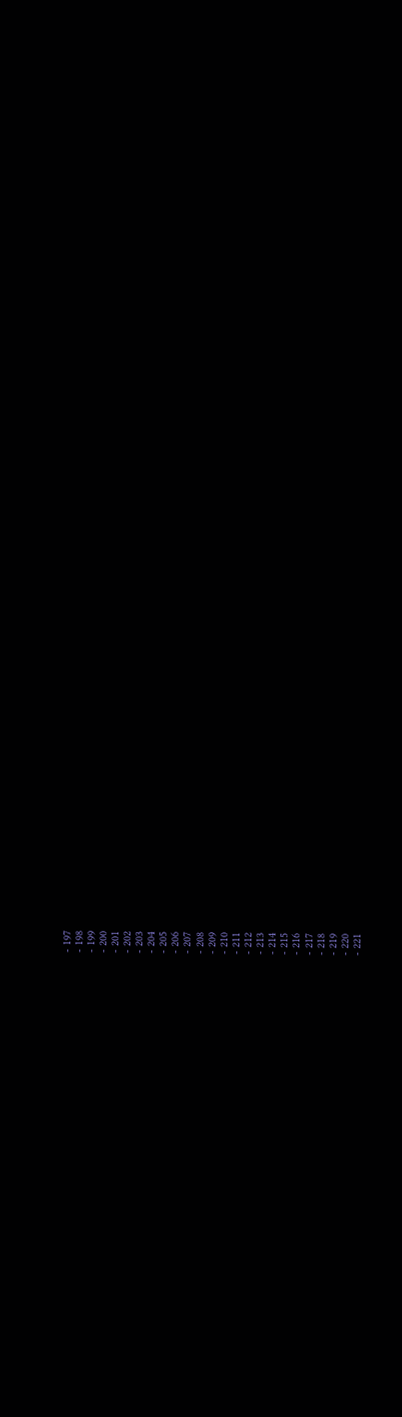- 197
- 198
- 199
- 200
- 201
- 202
- 203
- 204
- 205
- 206
- 207
- 208
- 209
- 210
- 211
- 212
- 213
- 214
- 215
- 216
- 217
- 218
- 219
- 220
- 221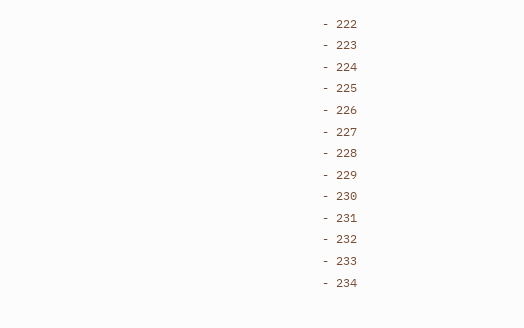- 222
- 223
- 224
- 225
- 226
- 227
- 228
- 229
- 230
- 231
- 232
- 233
- 234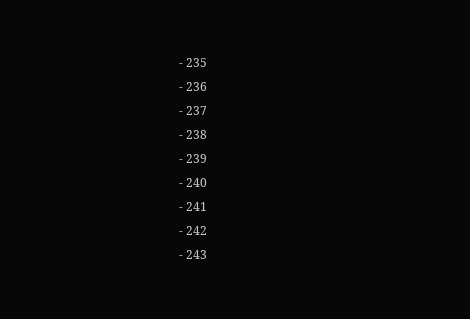- 235
- 236
- 237
- 238
- 239
- 240
- 241
- 242
- 243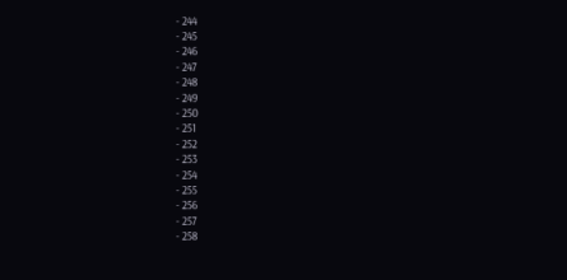- 244
- 245
- 246
- 247
- 248
- 249
- 250
- 251
- 252
- 253
- 254
- 255
- 256
- 257
- 258